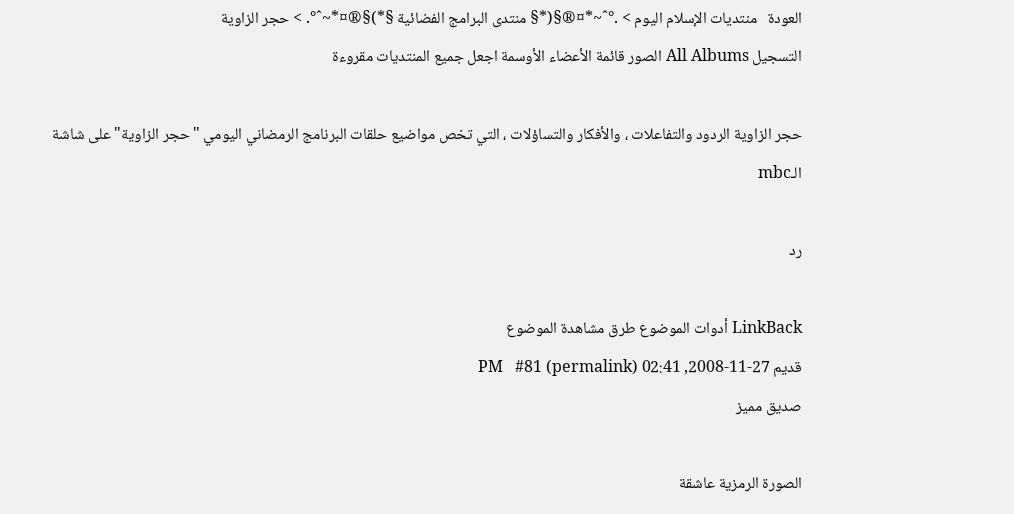العودة   منتديات الإسلام اليوم > .°ˆ~*¤®§(*§ منتدى البرامج الفضائية §*)§®¤*~ˆ°. > حجر الزاوية
التسجيل All Albums الصور قائمة الأعضاء الأوسمة اجعل جميع المنتديات مقروءة

حجر الزاوية الردود والتفاعلات ، والأفكار والتساؤلات ، التي تخص مواضيع حلقات البرنامج الرمضاني اليومي "حجر الزاوية" على شاشة الـmbc

رد

LinkBack أدوات الموضوع طرق مشاهدة الموضوع
قديم 27-11-2008, 02:41 PM   #81 (permalink)
صديق مميز

الصورة الرمزية عاشقة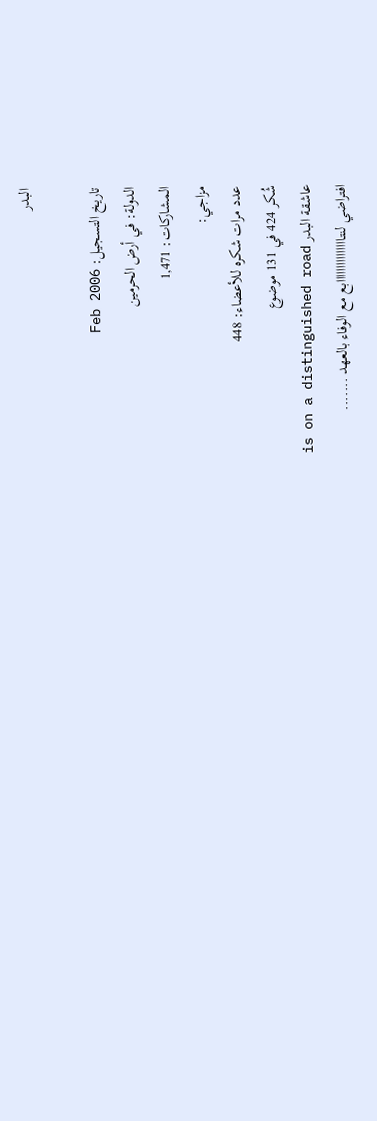البدر

تاريخ التسجيل: Feb 2006
الدولة: في أرض الحرمين
المشاركات: 1,471
مزاجي:
عدد مرات شكره للأعضاء: 448
شُكر 424 في 131 موضوع
عاشقة البدر is on a distinguished road
افتراضي لنتااااااااااااااابع مع الوفاء بالعهد .......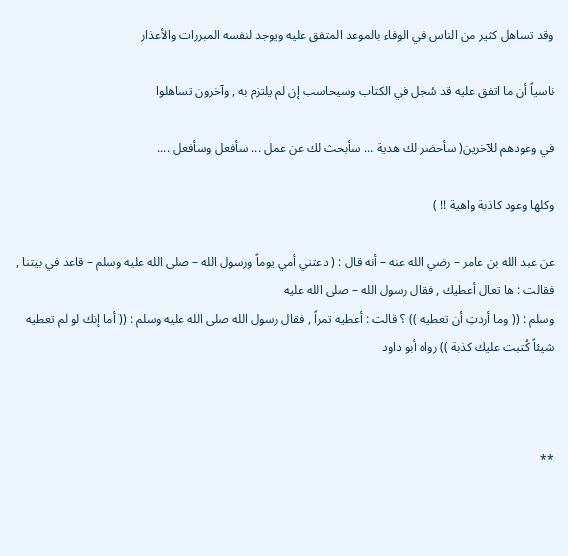وقد تساهل كثير من الناس في الوفاء بالموعد المتفق عليه ويوجد لنفسه المبررات والأعذار

ناسياً أن ما اتفق عليه قد سُجل في الكتاب وسيحاسب إن لم يلتزم به , وآخرون تساهلوا

في وعودهم للآخرين( سأحضر لك هدية ... سأبحث لك عن عمل ... سأفعل وسأفعل ....

وكلها وعود كاذبة واهية !! )

عن عبد الله بن عامر – رضي الله عنه – أنه قال : ( دعتني أمي يوماً ورسول الله – صلى الله عليه وسلم – قاعد في بيتنا , فقالت : ها تعال أعطيك , فقال رسول الله – صلى الله عليه
وسلم : (( وما أردتِ أن تعطيه )) ؟ قالت : أعطيه تمراً , فقال رسول الله صلى الله عليه وسلم : (( أما إنك لو لم تعطيه شيئاً كُتبت عليك كذبة )) رواه أبو داود



**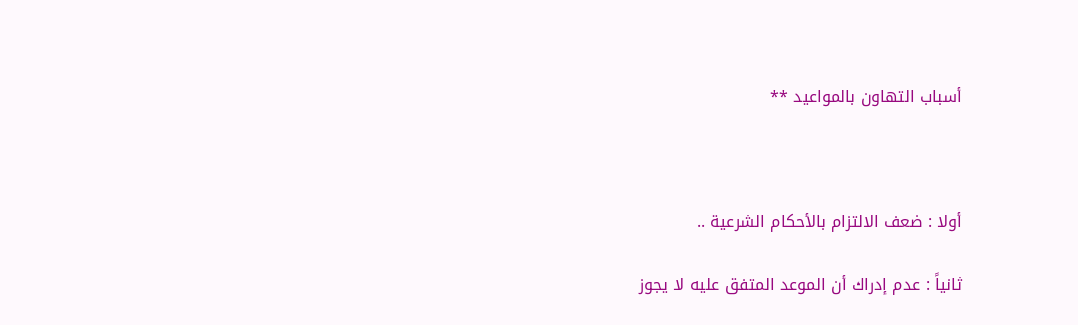أسباب التهاون بالمواعيد **



أولا : ضعف الالتزام بالأحكام الشرعية ..

ثانياً : عدم إدراك أن الموعد المتفق عليه لا يجوز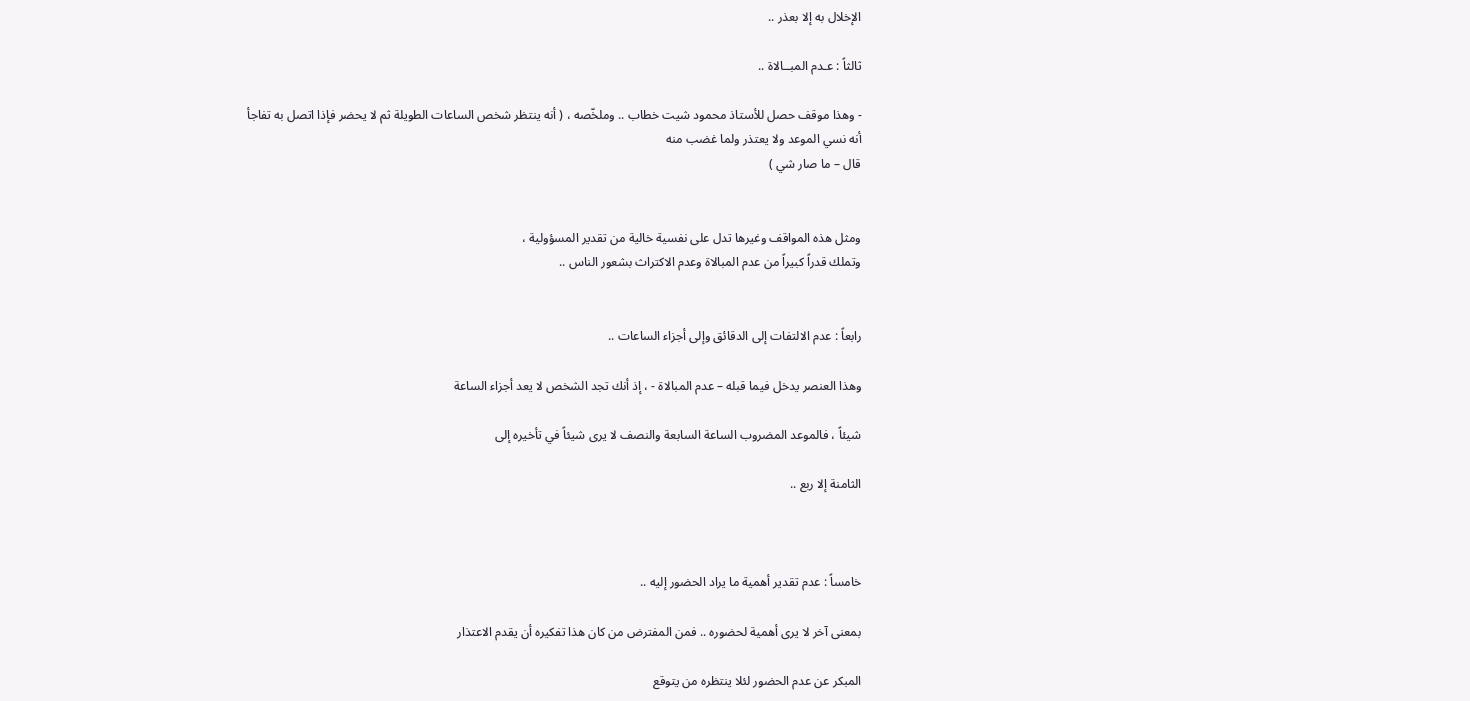الإخلال به إلا بعذر ..

ثالثاً : عـدم المبــالاة ..

- وهذا موقف حصل للأستاذ محمود شيت خطاب .. وملخّصه ، ( أنه ينتظر شخص الساعات الطويلة ثم لا يحضر فإذا اتصل به تفاجأ أنه نسي الموعد ولا يعتذر ولما غضب منه
قال – ما صار شي )


ومثل هذه المواقف وغيرها تدل على نفسية خالية من تقدير المسؤولية ،
وتملك قدراً كبيراً من عدم المبالاة وعدم الاكتراث بشعور الناس ..


رابعاً : عدم الالتفات إلى الدقائق وإلى أجزاء الساعات ..

وهذا العنصر يدخل فيما قبله – عدم المبالاة - ، إذ أنك تجد الشخص لا يعد أجزاء الساعة

شيئاً ، فالموعد المضروب الساعة السابعة والنصف لا يرى شيئاً في تأخيره إلى

الثامنة إلا ربع ..



خامساً : عدم تقدير أهمية ما يراد الحضور إليه ..

بمعنى آخر لا يرى أهمية لحضوره .. فمن المفترض من كان هذا تفكيره أن يقدم الاعتذار

المبكر عن عدم الحضور لئلا ينتظره من يتوقع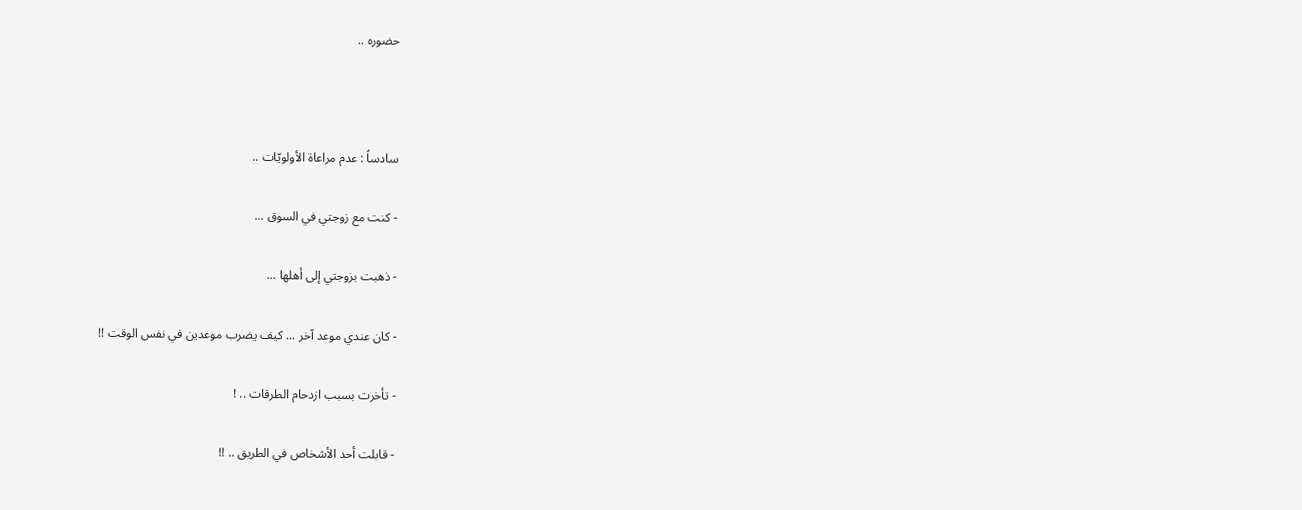حضوره ..



سادساً : عدم مراعاة الأولويّات ..

- كنت مع زوجتي في السوق ...

- ذهبت بزوجتي إلى أهلها ...

- كان عندي موعد آخر ... كيف يضرب موعدين في نفس الوقت !!

- تأخرت بسبب ازدحام الطرقات .. !

- قابلت أحد الأشخاص في الطريق .. !!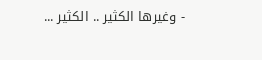- وغيرها الكثير .. الكثير ...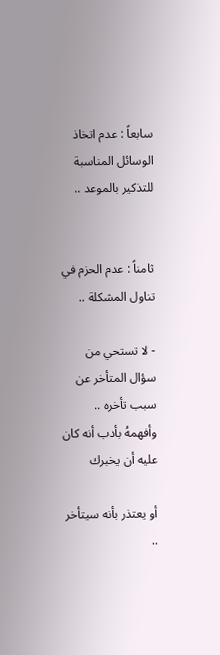سابعاً : عدم اتخاذ الوسائل المناسبة للتذكير بالموعد ..


ثامناً : عدم الحزم في تناول المشكلة ..

- لا تستحي من سؤال المتأخر عن سبب تأخره .. وأفهمهُ بأدب أنه كان عليه أن يخبرك

أو يعتذر بأنه سيتأخر ..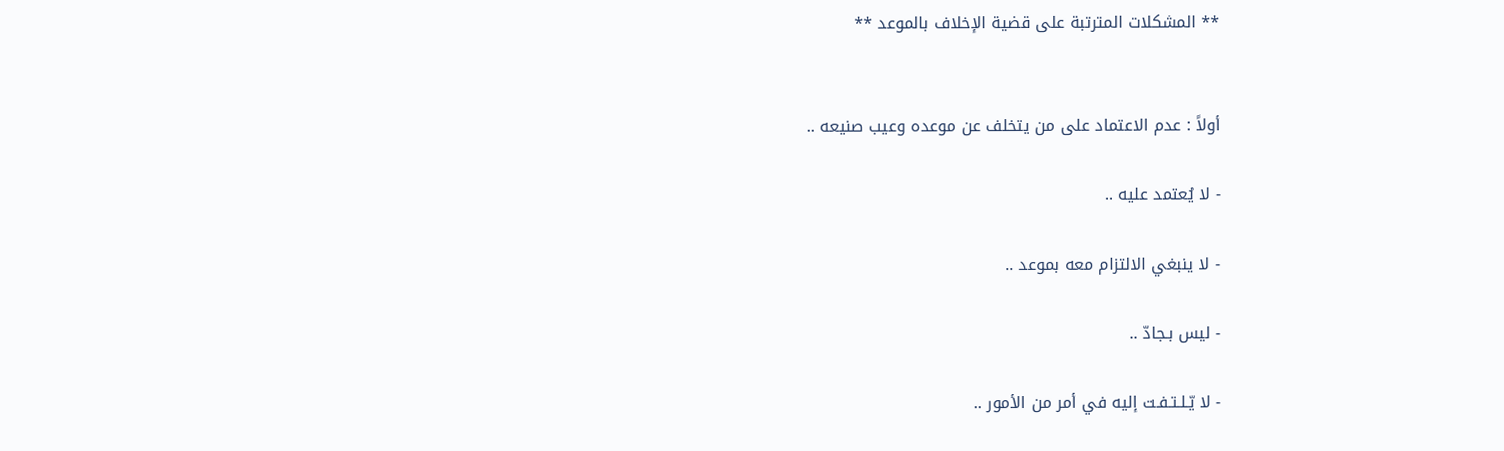** المشكلات المترتبة على قضية الإخلاف بالموعد **


أولاً : عدم الاعتماد على من يتخلف عن موعده وعيب صنيعه ..

- لا يُعتمد عليه ..

- لا ينبغي الالتزام معه بموعد ..

- ليس بـجادّ ..

- لا يّـلـتـفـت إليه في أمر من الأمور ..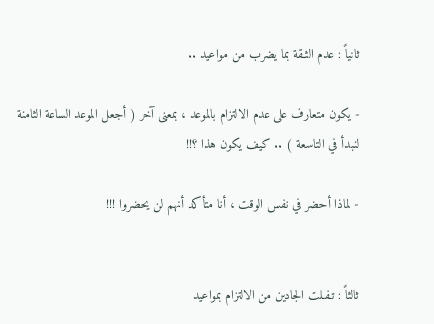ثانياً : عدم الثـقة بما يضرب من مواعيد ..

- يكون متعارف على عدم الالتزام بالموعد ، بمعنى آخر ( أجعل الموعد الساعة الثامنة
لنبدأ في التاسعة ) .. كيف يكون هذا ؟!!

- لماذا أحضر في نفس الوقت ، أنا متأكد أنهم لن يحضروا !!!


ثالثاً : تـفـلت الجادين من الالتزام بمواعيد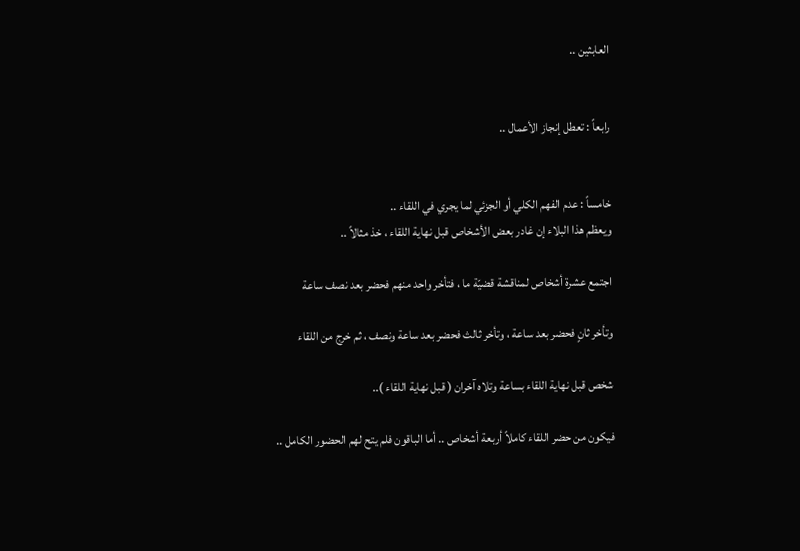العابثين ..


رابعاً : تعطل إنجاز الأعمال ..


خامساً : عدم الفهم الكلي أو الجزئي لما يجري في اللقاء ..
ويعظم هذا البلاء إن غادر بعض الأشخاص قبل نهاية اللقاء ، خذ مثالاً ..

اجتمع عشرة أشخاص لمناقشة قضيّة ما ، فتأخر واحد منهم فحضر بعد نصف ساعة

وتأخر ثانٍ فحضر بعد ساعة ، وتأخر ثالث فحضر بعد ساعة ونصف ، ثم خرج من اللقاء

شخص قبل نهاية اللقاء بساعة وتلاه آخران ( قبل نهاية اللقاء )..

فيكون من حضر اللقاء كاملاً أربعة أشخاص .. أما الباقون فلم يتح لهم الحضور الكامل ..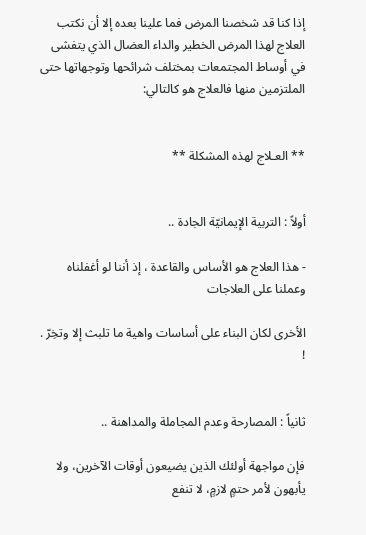إذا كنا قد شخصنا المرض فما علينا بعده إلا أن نكتب العلاج لهذا المرض الخطير والداء العضال الذي يتفشى في أوساط المجتمعات بمختلف شرائحها وتوجهاتها حتى الملتزمين منها فالعلاج هو كالتالي:


** العـلاج لهذه المشكلة **


أولاً : التربية الإيمانيّة الجادة ..

- هذا العلاج هو الأساس والقاعدة ، إذ أننا لو أغفلناه وعملنا على العلاجات

الأخرى لكان البناء على أساسات واهية ما تلبث إلا وتخِرّ . !


ثانياً : المصارحة وعدم المجاملة والمداهنة ..

فإن مواجهة أولئك الذين يضيعون أوقات الآخرين، ولا يأبهون لأمر حتمٍ لازمٍ، لا تنفع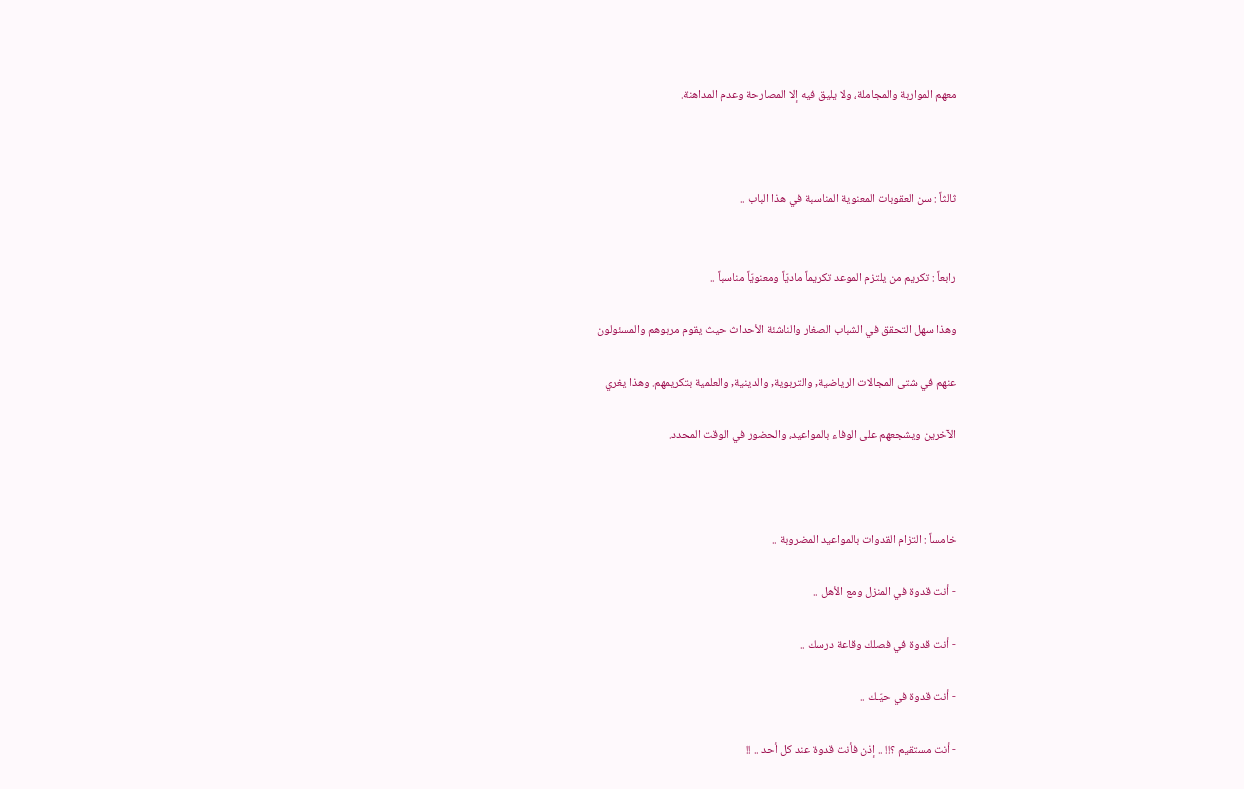معهم المواربة والمجاملة، ولا يليق فيه إلا المصارحة وعدم المداهنة.



ثالثاً : سن العقوبات المعنوية المناسبة في هذا الباب ..


رابعاً : تكريم من يلتزم الموعد تكريماً ماديّاً ومعنويّاً مناسباً ..

وهذا سهل التحقق في الشباب الصغار والناشئة الأحداث حيث يقوم مربوهم والمسئولون

عنهم في شتى المجالات الرياضية, والتربوية, والدينية, والعلمية بتكريمهم. وهذا يغري

الآخرين ويشجعهم على الوفاء بالمواعيد، والحضور في الوقت المحدد.



خامساً : التزام القدوات بالمواعيد المضروبة ..

- أنت قدوة في المنزل ومع الأهل ..

- أنت قدوة في فصلك وقاعة درسك ..

- أنت قدوة في حيّـك ..

- أنت مستقيم ؟!! .. إذن فأنت قدوة عند كل أحد .. !!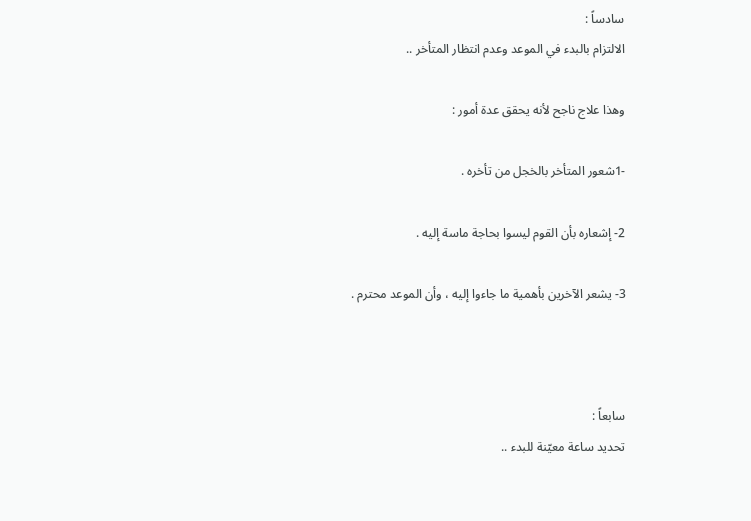سادساً :
الالتزام بالبدء في الموعد وعدم انتظار المتأخر ..

وهذا علاج ناجح لأنه يحقق عدة أمور :

-1شعور المتأخر بالخجل من تأخره .

2- إشعاره بأن القوم ليسوا بحاجة ماسة إليه .

3- يشعر الآخرين بأهمية ما جاءوا إليه ، وأن الموعد محترم .



سابعاً :
تحديد ساعة معيّنة للبدء ..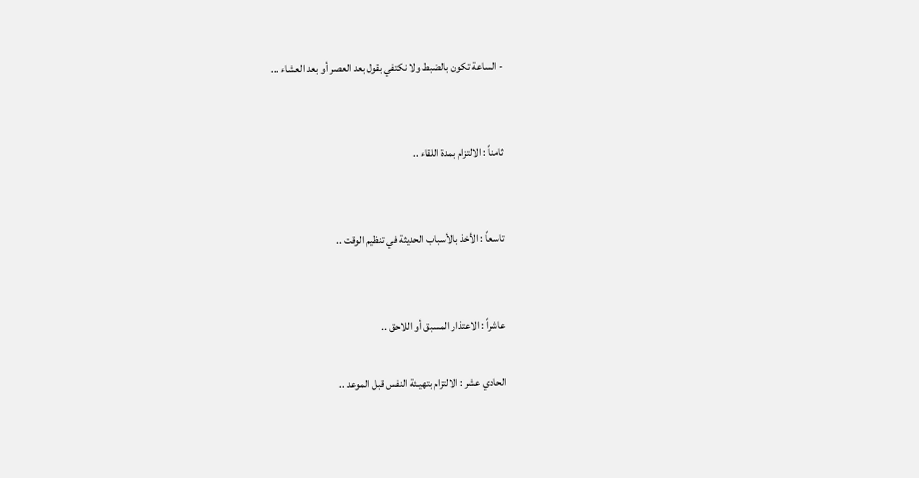- الساعة تكون بالضبط ولا نكتفي بقول بعد العصر أو بعد العشاء ...


ثامناً : الالتزام بمدة اللقاء ..


تاسعاً : الأخذ بالأسباب الحديثة في تنظيم الوقت ..


عاشراً : الاعتذار المسبق أو اللاحق ..

الحادي عشر : الالتزام بتهيـئة النفس قبل الموعد ..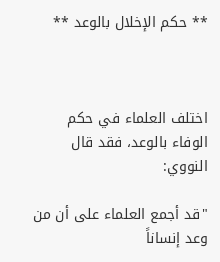** حكم الإخلال بالوعد **



اختلف العلماء في حكم الوفاء بالوعد، فقد قال النووي:

"قد أجمع العلماء على أن من وعد إنساناً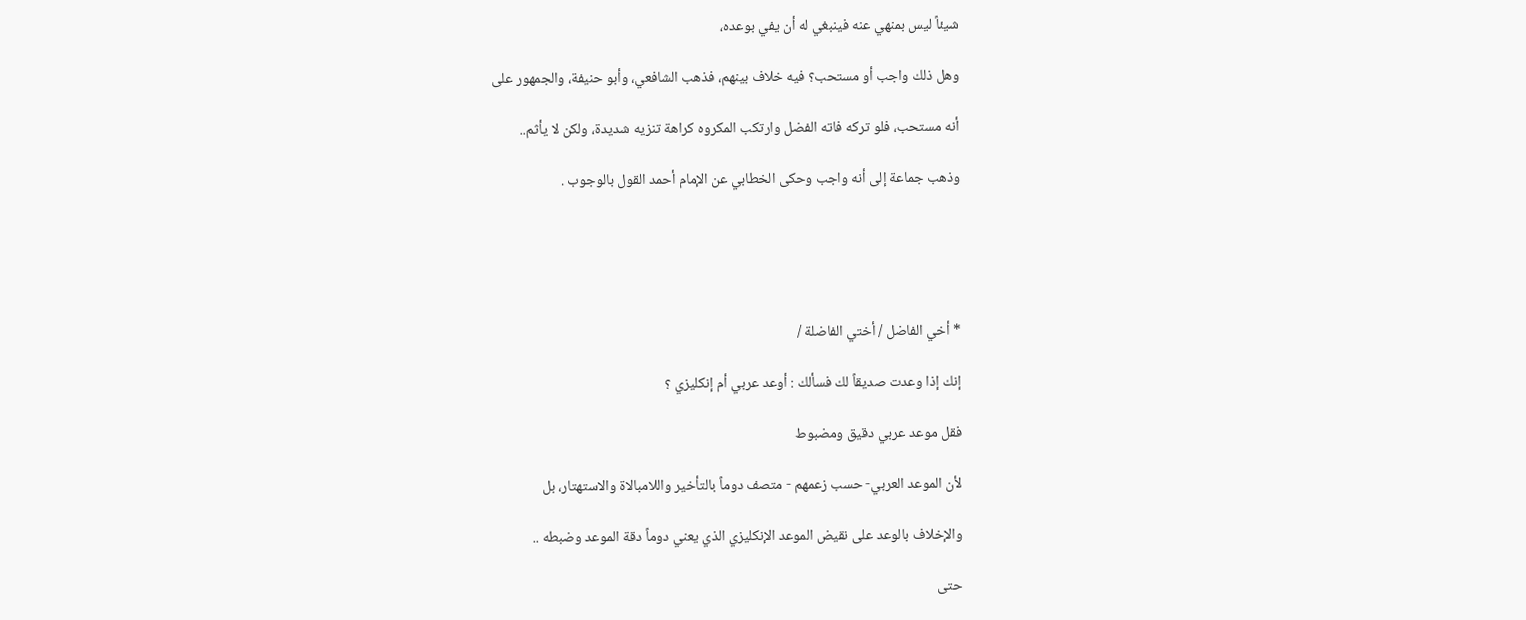شيئاً ليس بمنهي عنه فينبغي له أن يفي بوعده،

وهل ذلك واجب أو مستحب؟ فيه خلاف بينهم، فذهب الشافعي، وأبو حنيفة، والجمهور على

أنه مستحب، فلو تركه فاته الفضل وارتكب المكروه كراهة تنزيه شديدة، ولكن لا يأثم..

وذهب جماعة إلى أنه واجب وحكى الخطابي عن الإمام أحمد القول بالوجوب .





* أخي الفاضل / أختي الفاضلة /

إنك إذا وعدت صديقاً لك فسألك : أوعد عربي أم إنكليزي ؟

فقل موعد عربي دقيق ومضبوط

لأن الموعد العربي- حسب زعمهم - متصف دوماً بالتأخير واللامبالاة والاستهتار، بل

والإخلاف بالوعد على نقيض الموعد الإنكليزي الذي يعني دوماً دقة الموعد وضبطه ..

حتى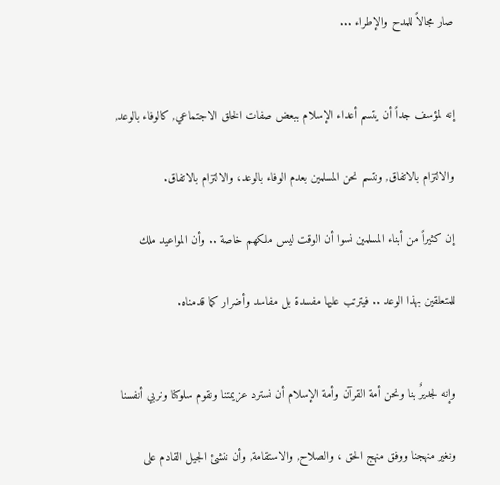صار مجالاً للمدح والإطراء ...


إنه لمؤسف جداً أن يتسم أعداء الإسلام ببعض صفات الخلق الاجتماعي, كالوفاء بالوعد,

والالتزام بالاتفاق, ونتسم نحن المسلمين بعدم الوفاء بالوعد، والالتزام بالاتفاق.

إن كثيراً من أبناء المسلمين نسوا أن الوقت ليس ملكهم خاصة .. وأن المواعيد ملك

للمتعلقين بهذا الوعد .. فيترتب عليها مفسدة بل مفاسد وأضرار كما قدمناه.


وإنه لجديرٌ بنا ونحن أمة القرآن وأمة الإسلام أن نسترد عزيمتنا ونقوم سلوكنا ونربي أنفسنا

ونغير منهجنا ووفق منهج الحق ، والصلاح, والاستقامة, وأن ننشئ الجيل القادم على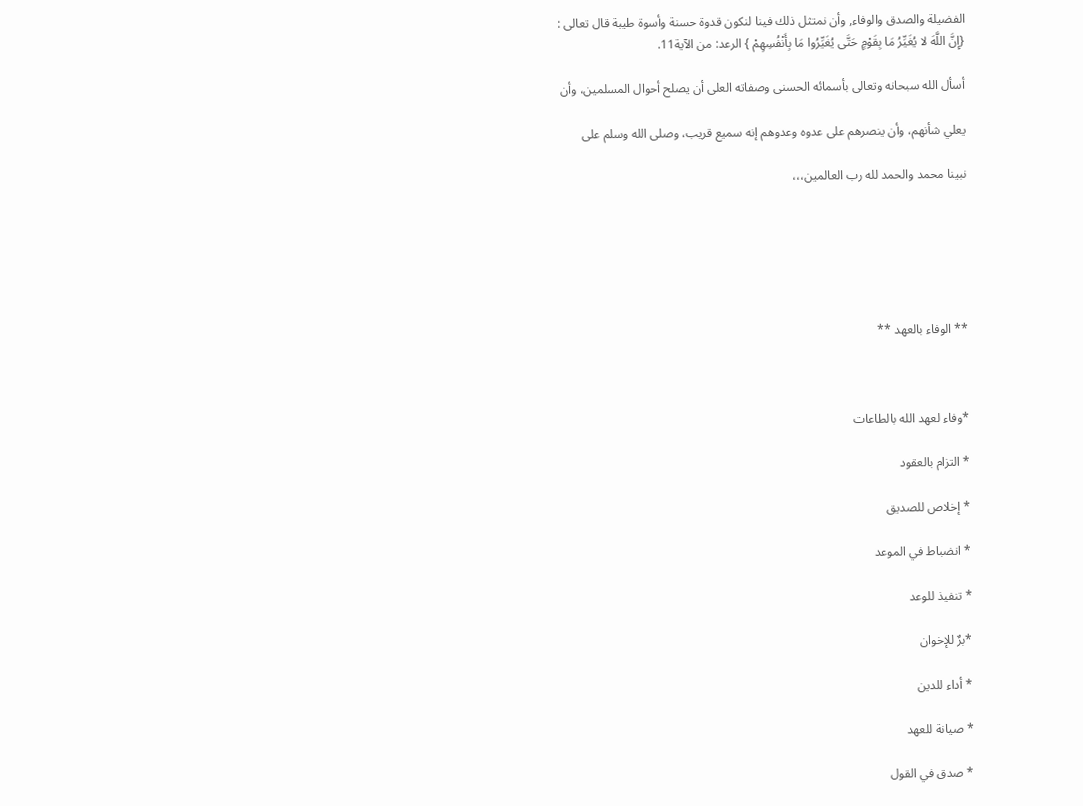الفضيلة والصدق والوفاء, وأن نمتثل ذلك فينا لنكون قدوة حسنة وأسوة طيبة قال تعالى :
{إِنَّ اللَّهَ لا يُغَيِّرُ مَا بِقَوْمٍ حَتَّى يُغَيِّرُوا مَا بِأَنْفُسِهِمْ } الرعد: من الآية11.

أسأل الله سبحانه وتعالى بأسمائه الحسنى وصفاته العلى أن يصلح أحوال المسلمين، وأن

يعلي شأنهم، وأن ينصرهم على عدوه وعدوهم إنه سميع قريب، وصلى الله وسلم على

نبينا محمد والحمد لله رب العالمين،،،






** الوفاء بالعهد **



*وفاء لعهد الله بالطاعات

* التزام بالعقود

* إخلاص للصديق

* انضباط في الموعد

* تنفيذ للوعد

*برٌ للإخوان

* أداء للدين

* صيانة للعهد

* صدق في القول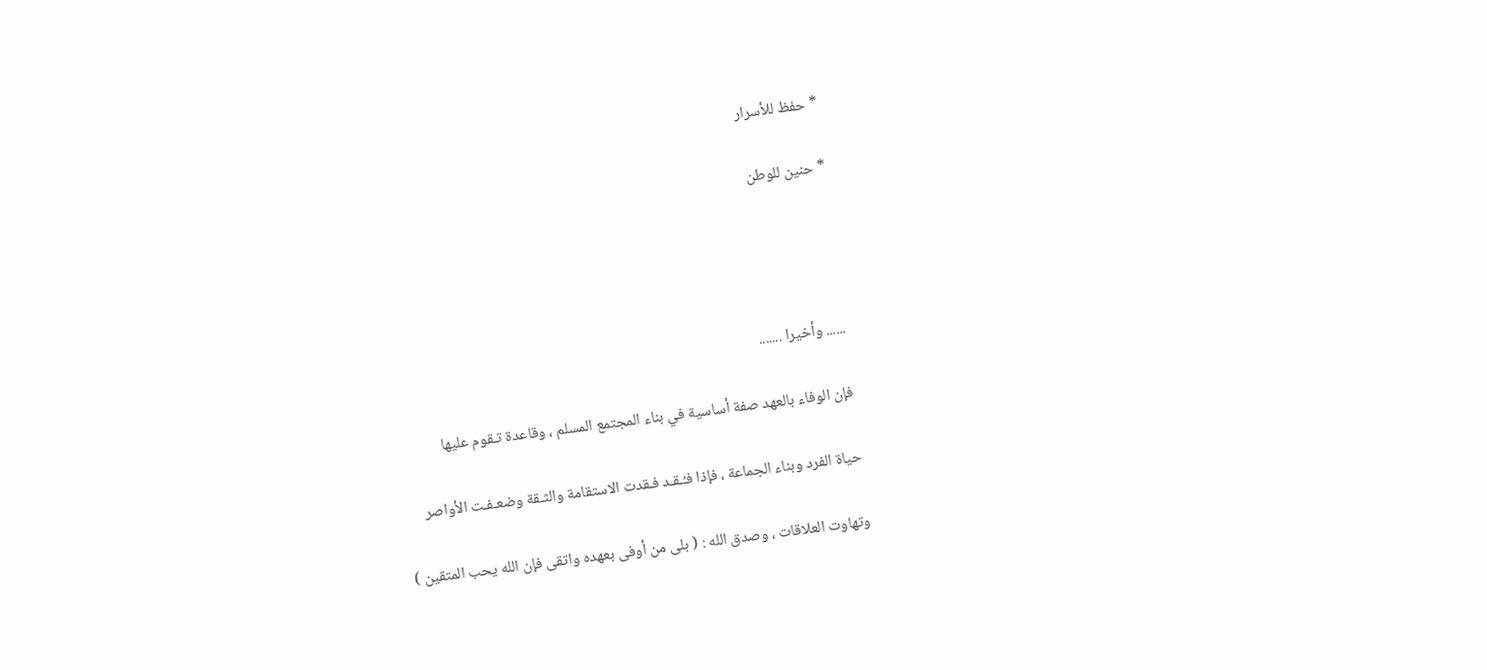* حفظ للأسرار

* حنين للوطن




...... وأخيرا .......

فإن الوفاء بالعهد صفة أساسية في بناء المجتمع المسلم ، وقاعدة تـقوم عليها

حياة الفرد وبناء الجماعة ، فإذا فـُـقـد فـقدت الاستقامة والثـقة وضعـفـت الأواصر

وتهاوت العلاقات ، وصدق الله : ( بلى من أوفى بعهده واتقى فإن الله يحب المتقين )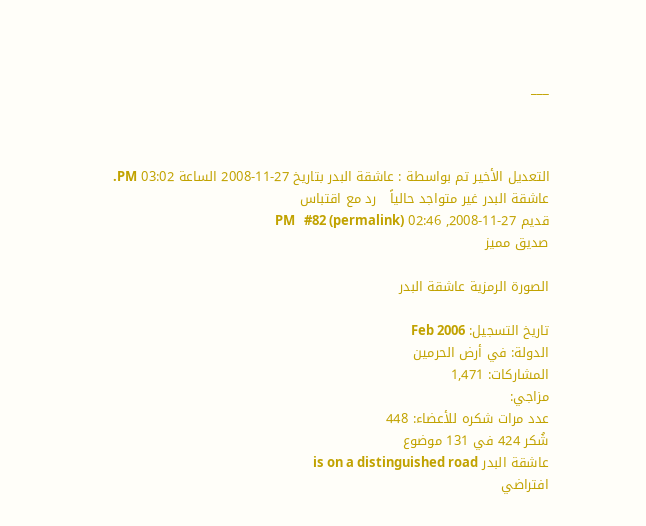___



التعديل الأخير تم بواسطة : عاشقة البدر بتاريخ 27-11-2008 الساعة 03:02 PM.
عاشقة البدر غير متواجد حالياً   رد مع اقتباس
قديم 27-11-2008, 02:46 PM   #82 (permalink)
صديق مميز

الصورة الرمزية عاشقة البدر

تاريخ التسجيل: Feb 2006
الدولة: في أرض الحرمين
المشاركات: 1,471
مزاجي:
عدد مرات شكره للأعضاء: 448
شُكر 424 في 131 موضوع
عاشقة البدر is on a distinguished road
افتراضي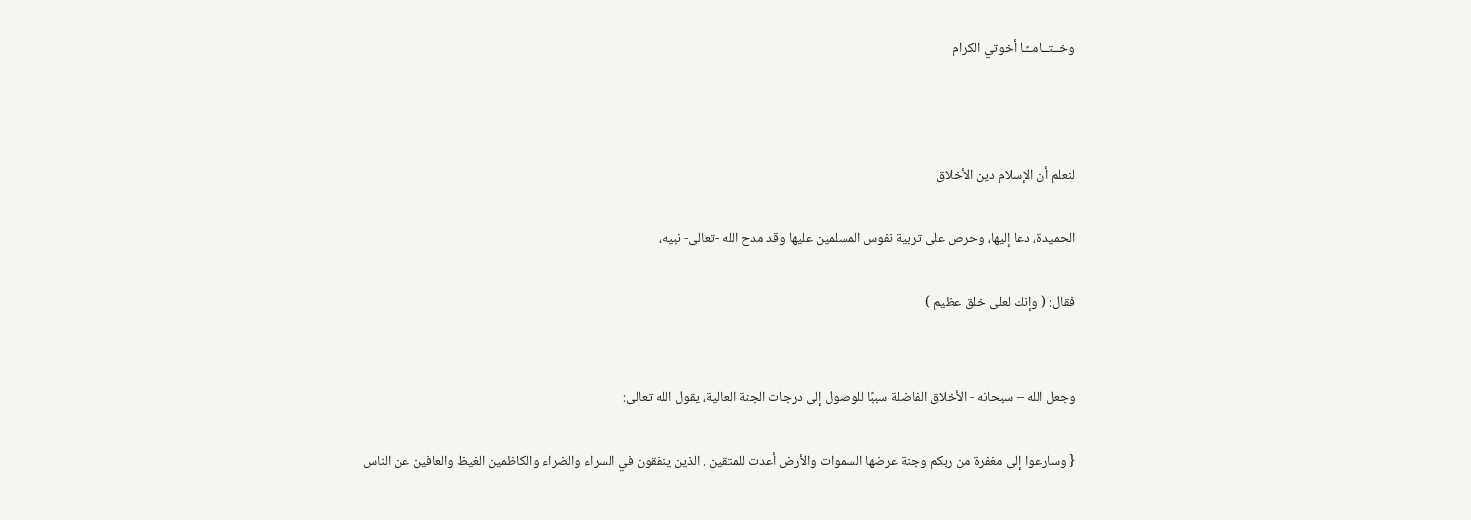وخــتــامــًـا أخوتي الكرام



لنعلم أن الإسلام دين الأخلاق

الحميدة، دعا إليها، وحرص على تربية نفوس المسلمين عليها وقد مدح الله -تعالى- نبيه،

فقال: ( وإنك لعلى خلق عظيم )


وجعل الله – سبحانه - الأخلاق الفاضلة سببًا للوصول إلى درجات الجنة العالية، يقول الله تعالى:

{ وسارعوا إلى مغفرة من ربكم وجنة عرضها السموات والأرض أعدت للمتقين . الذين ينفقون في السراء والضراء والكاظمين الغيظ والعافين عن الناس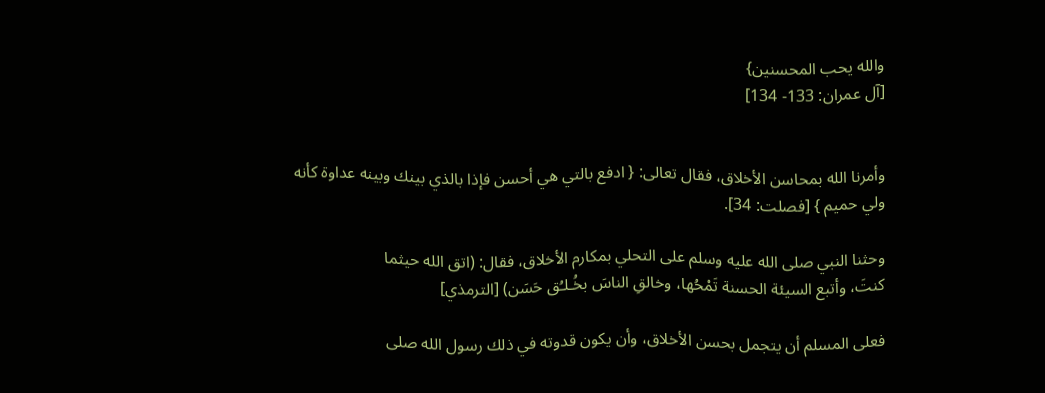والله يحب المحسنين}
[آل عمران: 133- 134]


وأمرنا الله بمحاسن الأخلاق، فقال تعالى: { ادفع بالتي هي أحسن فإذا بالذي بينك وبينه عداوة كأنه ولي حميم } [فصلت: 34].

وحثنا النبي صلى الله عليه وسلم على التحلي بمكارم الأخلاق، فقال: (اتق الله حيثما
كنتَ، وأتبع السيئة الحسنة تَمْحُها، وخالقِ الناسَ بخُـلـُق حَسَن) [الترمذي]

فعلى المسلم أن يتجمل بحسن الأخلاق، وأن يكون قدوته في ذلك رسول الله صلى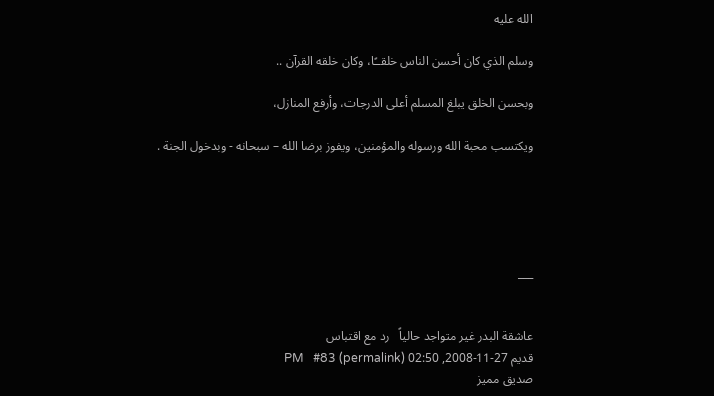الله عليه

وسلم الذي كان أحسن الناس خلقــًا، وكان خلقه القرآن ..

وبحسن الخلق يبلغ المسلم أعلى الدرجات، وأرفع المنازل،

ويكتسب محبة الله ورسوله والمؤمنين، ويفوز برضا الله – سبحانه - وبدخول الجنة .





___


عاشقة البدر غير متواجد حالياً   رد مع اقتباس
قديم 27-11-2008, 02:50 PM   #83 (permalink)
صديق مميز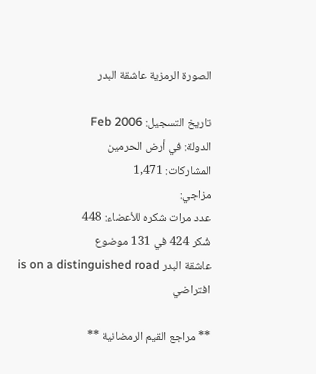الصورة الرمزية عاشقة البدر

تاريخ التسجيل: Feb 2006
الدولة: في أرض الحرمين
المشاركات: 1,471
مزاجي:
عدد مرات شكره للأعضاء: 448
شُكر 424 في 131 موضوع
عاشقة البدر is on a distinguished road
افتراضي

** مراجع القيم الرمضانية **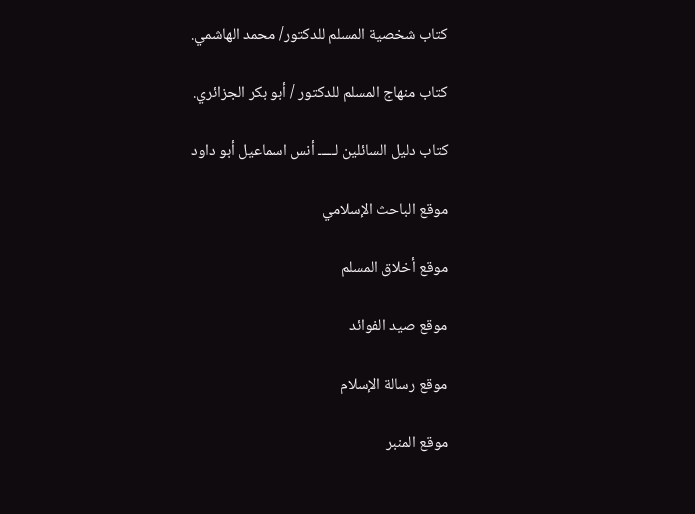كتاب شخصية المسلم للدكتور/ محمد الهاشمي.

كتاب منهاج المسلم للدكتور / أبو بكر الجزائري.

كتاب دليل السائلين لـــــ أنس اسماعيل أبو داود

موقع الباحث الإسلامي

موقع أخلاق المسلم

موقع صيد الفوائد

موقع رسالة الإسلام

موقع المنبر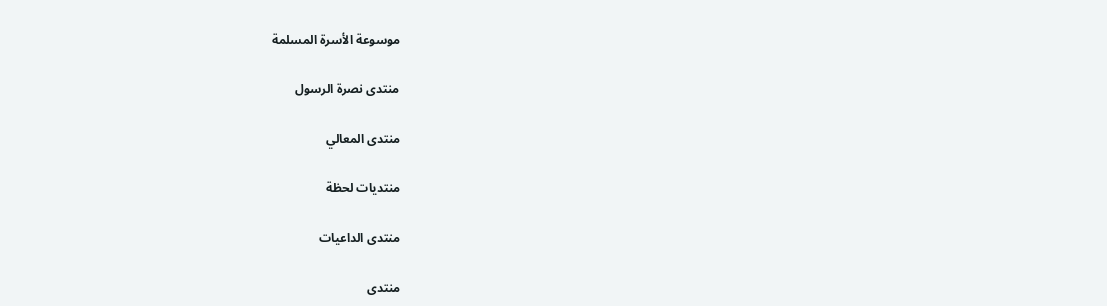موسوعة الأسرة المسلمة

منتدى نصرة الرسول

منتدى المعالي

منتديات لحظة

منتدى الداعيات

منتدى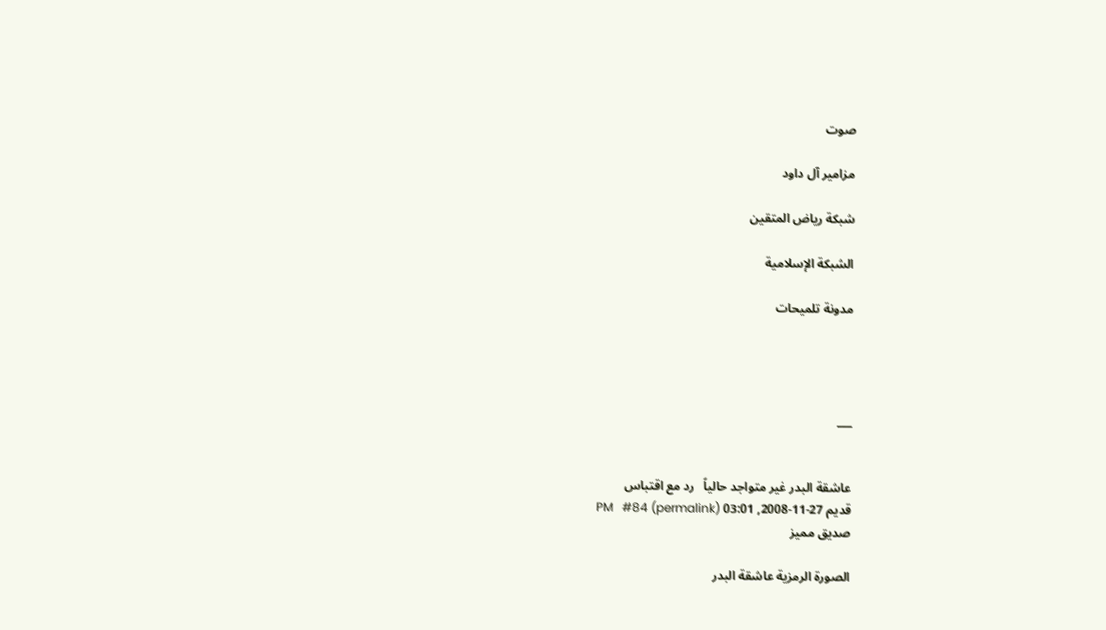صوت

مزامير آل داود

شبكة رياض المتقين

الشبكة الإسلامية

مدونة تلميحات




___


عاشقة البدر غير متواجد حالياً   رد مع اقتباس
قديم 27-11-2008, 03:01 PM   #84 (permalink)
صديق مميز

الصورة الرمزية عاشقة البدر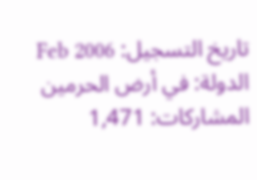تاريخ التسجيل: Feb 2006
الدولة: في أرض الحرمين
المشاركات: 1,471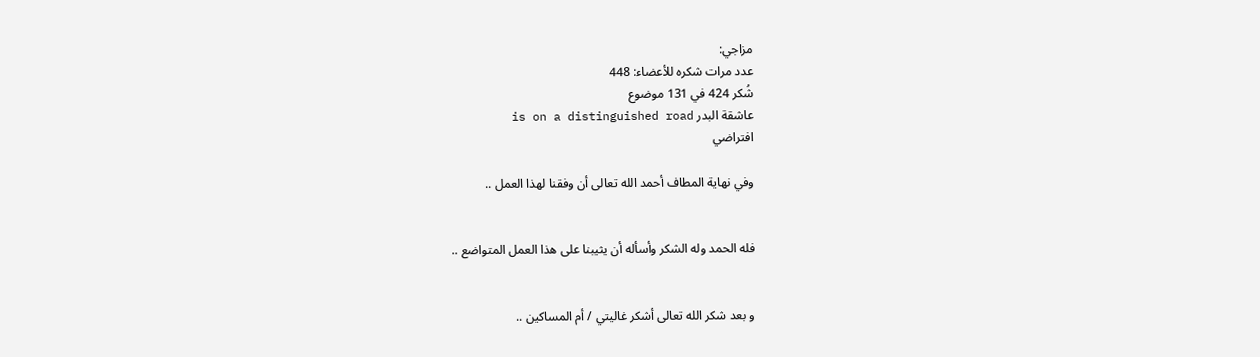مزاجي:
عدد مرات شكره للأعضاء: 448
شُكر 424 في 131 موضوع
عاشقة البدر is on a distinguished road
افتراضي

وفي نهاية المطاف أحمد الله تعالى أن وفقنا لهذا العمل ..


فله الحمد وله الشكر وأسأله أن يثيبنا على هذا العمل المتواضع ..


و بعد شكر الله تعالى أشكر غاليتي / أم المساكين ..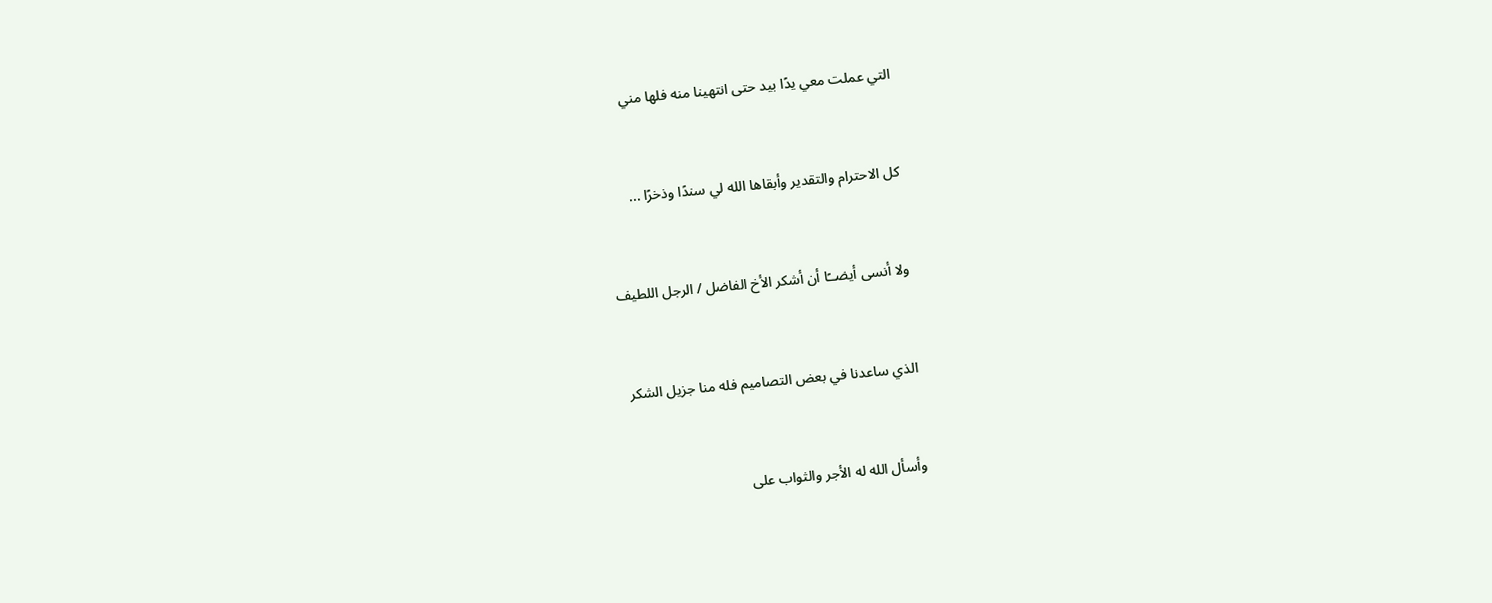التي عملت معي يدًا بيد حتى انتهينا منه فلها مني


كل الاحترام والتقدير وأبقاها الله لي سندًا وذخرًا ...


ولا أنسى أيضــًا أن أشكر الأخ الفاضل / الرجل اللطيف


الذي ساعدنا في بعض التصاميم فله منا جزيل الشكر


وأسأل الله له الأجر والثواب على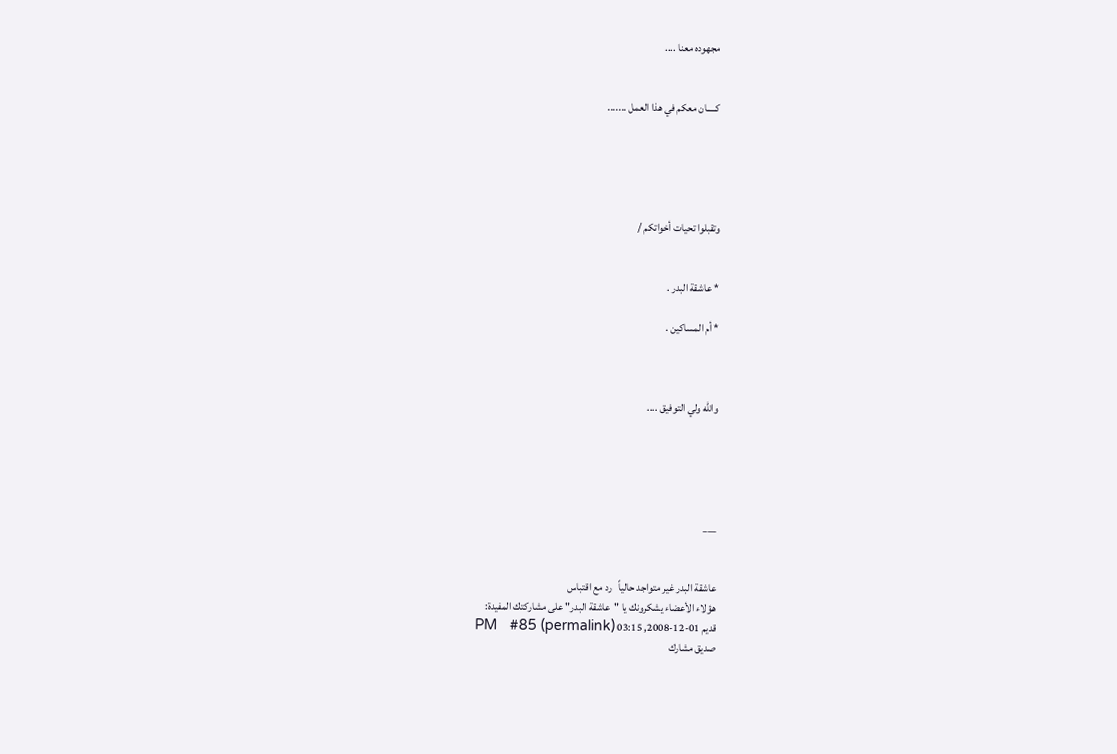مجهوده معنا ....


كـــــان معكم في هذا العمل .......





وتقبلوا تحيات أخواتكم /


* عاشقة البدر .

* أم المساكين .



والله ولي التوفيق ....





___


عاشقة البدر غير متواجد حالياً   رد مع اقتباس
هؤلاء الأعضاء يشكرونك يا "عاشقة البدر" على مشاركتك المفيدة:
قديم 01-12-2008, 03:15 PM   #85 (permalink)
صديق مشارك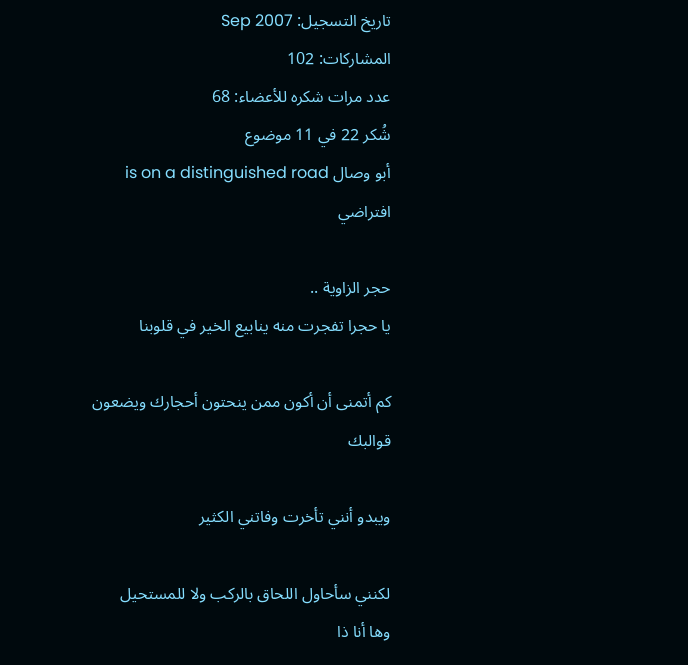تاريخ التسجيل: Sep 2007
المشاركات: 102
عدد مرات شكره للأعضاء: 68
شُكر 22 في 11 موضوع
أبو وصال is on a distinguished road
افتراضي

حجر الزاوية ..
يا حجرا تفجرت منه ينابيع الخير في قلوبنا

كم أتمنى أن أكون ممن ينحتون أحجارك ويضعون قوالبك

ويبدو أنني تأخرت وفاتني الكثير

لكنني سأحاول اللحاق بالركب ولا للمستحيل
وها أنا ذا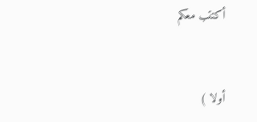أكتتب معكم


أولا )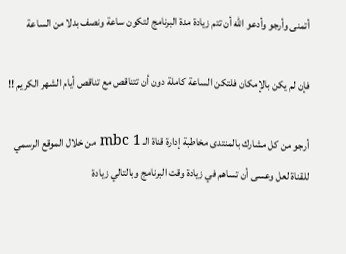أتمنى وأرجو وأدعو الله أن تتم زيادة مدة البرنامج لتكون ساعة ونصف بدلا من الساعة

فإن لم يكن بالإمكان فلتكن الساعة كاملة دون أن تتناقص مع تناقص أيام الشهر الكريم !!

أرجو من كل مشارك بالمنتدى مخاطبة إدارة قناة الـ mbc 1 من خلال الموقع الرسمي للقناة لعل وعسى أن تساهم في زيادة وقت البرنامج وبالتالي زيادة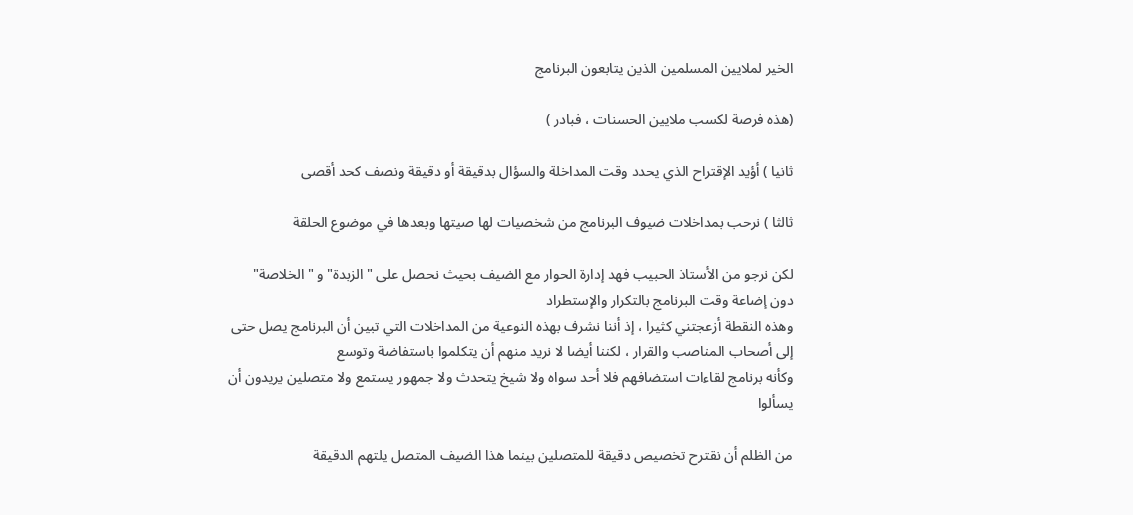الخير لملايين المسلمين الذين يتابعون البرنامج

(هذه فرصة لكسب ملايين الحسنات ، فبادر )

ثانيا ) أؤيد الإقتراح الذي يحدد وقت المداخلة والسؤال بدقيقة أو دقيقة ونصف كحد أقصى

ثالثا ) نرحب بمداخلات ضيوف البرنامج من شخصيات لها صيتها وبعدها في موضوع الحلقة

لكن نرجو من الأستاذ الحبيب فهد إدارة الحوار مع الضيف بحيث نحصل على "الزبدة" و " الخلاصة" دون إضاعة وقت البرنامج بالتكرار والإستطراد
وهذه النقطة أزعجتني كثيرا ، إذ أننا نشرف بهذه النوعية من المداخلات التي تبين أن البرنامج يصل حتى إلى أصحاب المناصب والقرار ، لكننا أيضا لا نريد منهم أن يتكلموا باستفاضة وتوسع
وكأنه برنامج لقاءات استضافهم فلا أحد سواه ولا شيخ يتحدث ولا جمهور يستمع ولا متصلين يريدون أن يسألوا

من الظلم أن نقترح تخصيص دقيقة للمتصلين بينما هذا الضيف المتصل يلتهم الدقيقة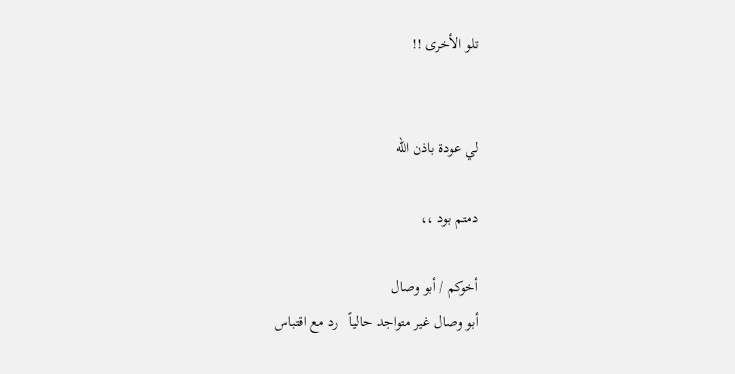تلو الأخرى !!


لي عودة باذن الله

دمتم بود ،،

أخوكم / أبو وصال
أبو وصال غير متواجد حالياً   رد مع اقتباس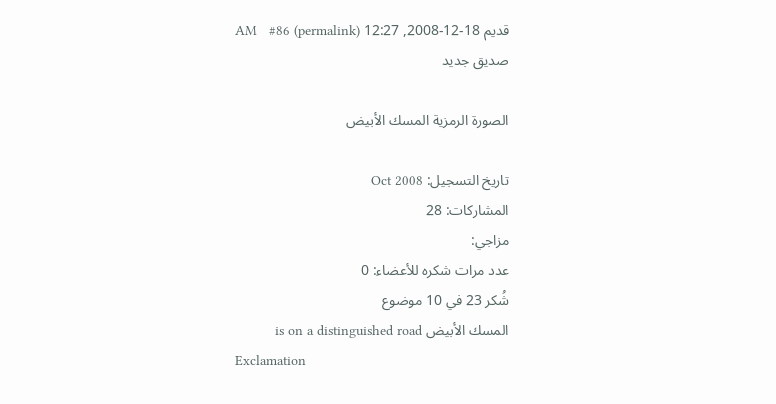قديم 18-12-2008, 12:27 AM   #86 (permalink)
صديق جديد

الصورة الرمزية المسك الأبيض

تاريخ التسجيل: Oct 2008
المشاركات: 28
مزاجي:
عدد مرات شكره للأعضاء: 0
شُكر 23 في 10 موضوع
المسك الأبيض is on a distinguished road
Exclamation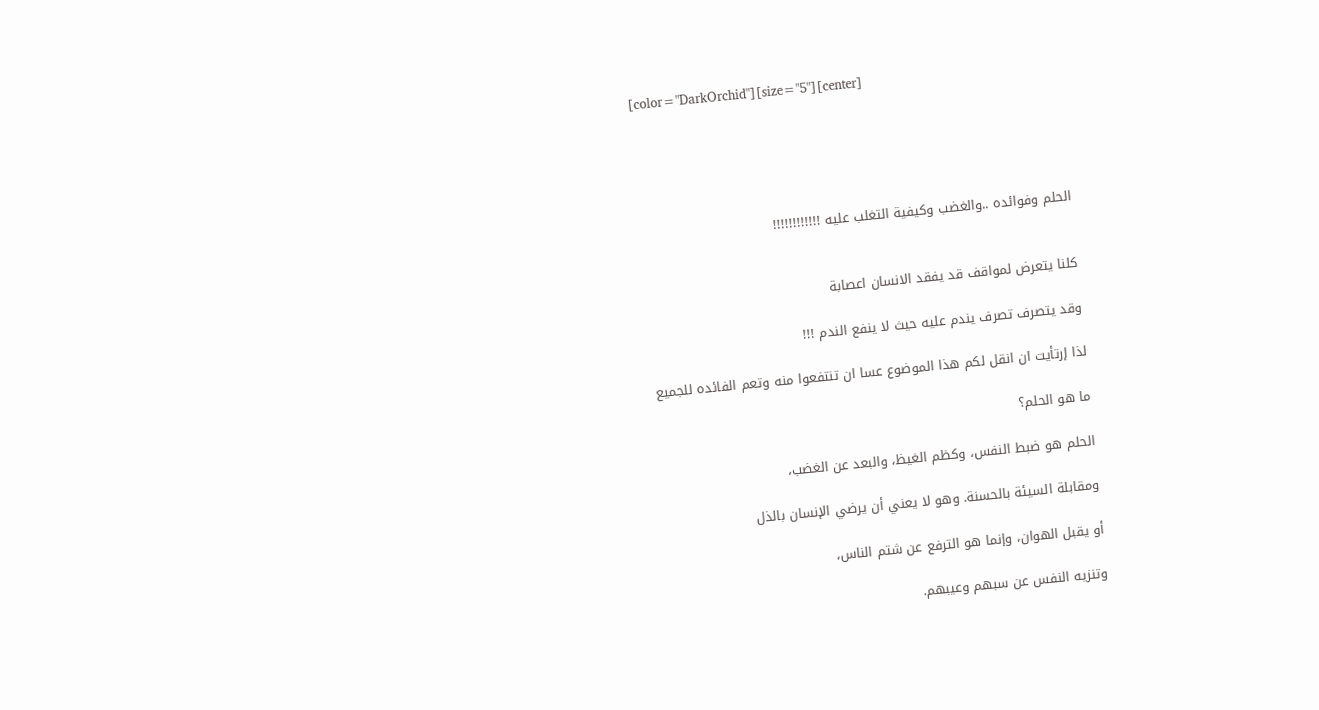[color="DarkOrchid"][size="5"][center]





الحلم وفوائده ..والغضب وكيفية التغلب عليه !!!!!!!!!!!!


كلنا يتعرض لمواقف قد يفقد الانسان اعصابة

وقد يتصرف تصرف يندم عليه حيث لا ينفع الندم !!!

لذا إرتأيت ان انقل لكم هذا الموضوع عسا ان تنتفعوا منه وتعم الفائده للجميع

ما هو الحلم؟

الحلم هو ضبط النفس، وكظم الغيظ، والبعد عن الغضب،

ومقابلة السيئة بالحسنة. وهو لا يعني أن يرضي الإنسان بالذل

أو يقبل الهوان، وإنما هو الترفع عن شتم الناس،

وتنزيه النفس عن سبهم وعيبهم.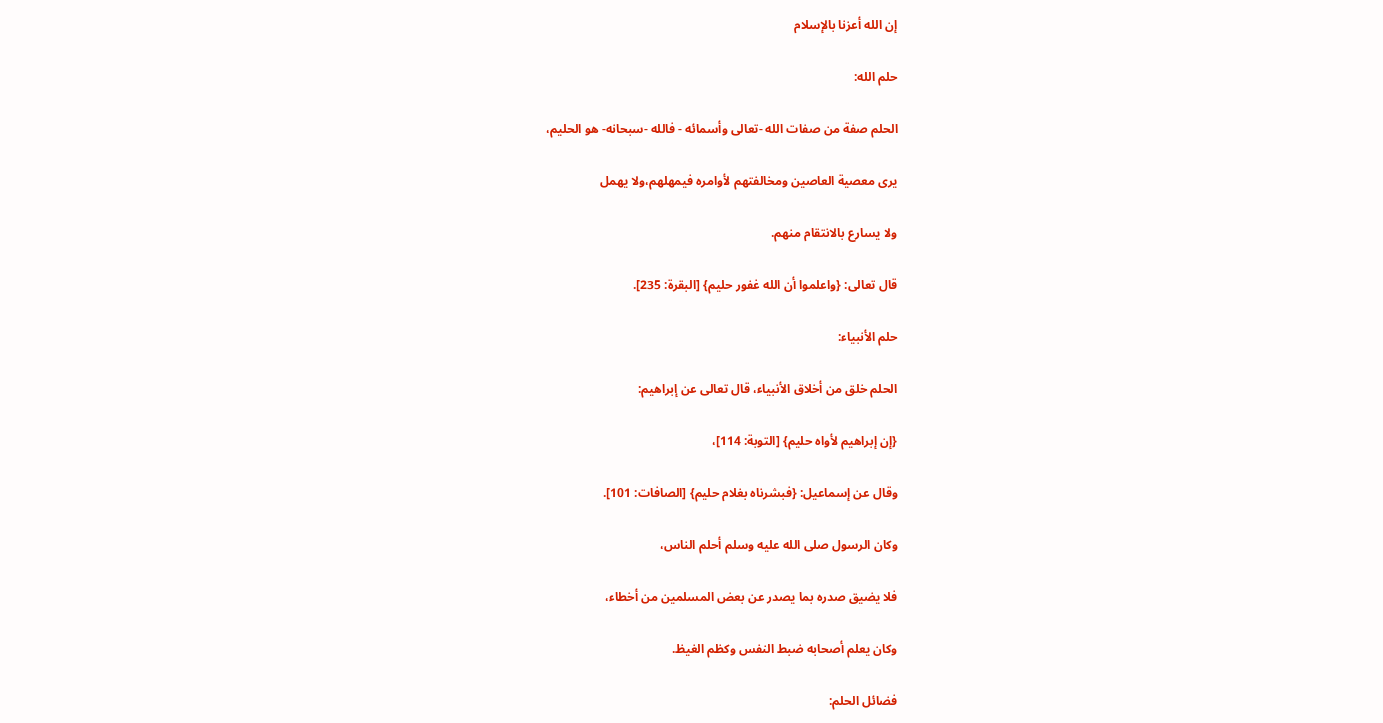إن الله أعزنا بالإسلام

حلم الله:

الحلم صفة من صفات الله -تعالى وأسمائه - فالله -سبحانه- هو الحليم،

يرى معصية العاصين ومخالفتهم لأوامره فيمهلهم،ولا يهمل

ولا يسارع بالانتقام منهم.

قال تعالى: {واعلموا أن الله غفور حليم} [البقرة: 235].

حلم الأنبياء:

الحلم خلق من أخلاق الأنبياء، قال تعالى عن إبراهيم:

{إن إبراهيم لأواه حليم} [التوبة: 114]،

وقال عن إسماعيل: {فبشرناه بغلام حليم} [الصافات: 101].

وكان الرسول صلى الله عليه وسلم أحلم الناس،

فلا يضيق صدره بما يصدر عن بعض المسلمين من أخطاء،

وكان يعلم أصحابه ضبط النفس وكظم الغيظ.

فضائل الحلم: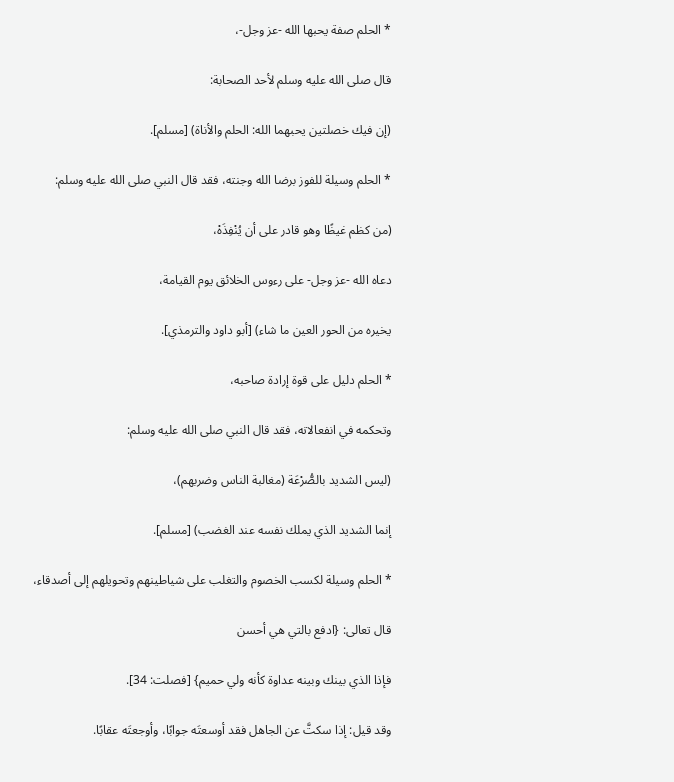* الحلم صفة يحبها الله -عز وجل-،

قال صلى الله عليه وسلم لأحد الصحابة:

(إن فيك خصلتين يحبهما الله: الحلم والأناة) [مسلم].

* الحلم وسيلة للفوز برضا الله وجنته، فقد قال النبي صلى الله عليه وسلم:

(من كظم غيظًا وهو قادر على أن يُنْفِذَهْ،

دعاه الله -عز وجل- على رءوس الخلائق يوم القيامة،

يخيره من الحور العين ما شاء) [أبو داود والترمذي].

* الحلم دليل على قوة إرادة صاحبه،

وتحكمه في انفعالاته، فقد قال النبي صلى الله عليه وسلم:

(ليس الشديد بالصُّرْعَة (مغالبة الناس وضربهم)،

إنما الشديد الذي يملك نفسه عند الغضب) [مسلم].

* الحلم وسيلة لكسب الخصوم والتغلب على شياطينهم وتحويلهم إلى أصدقاء،

قال تعالى: {ادفع بالتي هي أحسن

فإذا الذي بينك وبينه عداوة كأنه ولي حميم} [فصلت: 34].

وقد قيل: إذا سكتَّ عن الجاهل فقد أوسعتَه جوابًا، وأوجعتَه عقابًا.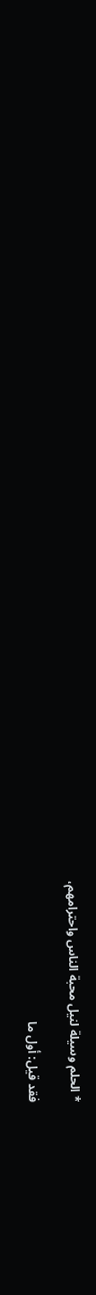* الحلم وسيلة لنيل محبة الناس واحترامهم،

فقد قيل: أول ما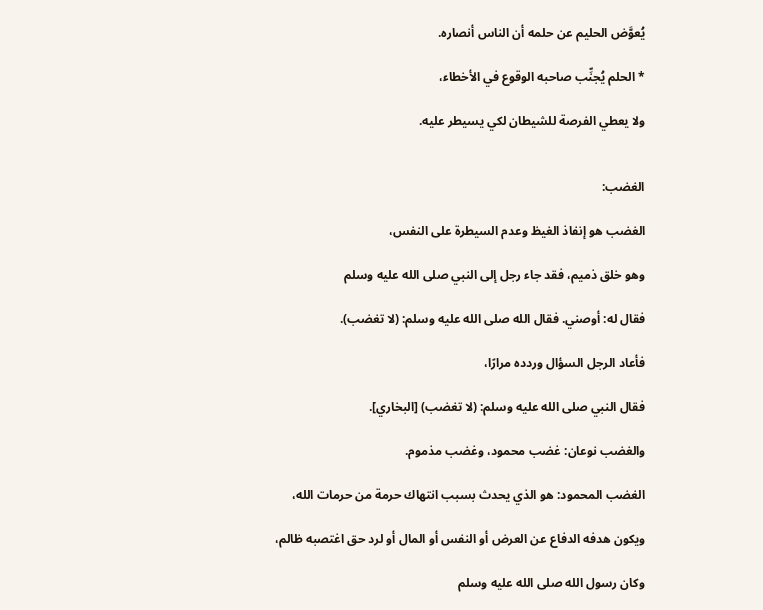يُعوَّض الحليم عن حلمه أن الناس أنصاره.

* الحلم يُجنِّب صاحبه الوقوع في الأخطاء،

ولا يعطي الفرصة للشيطان لكي يسيطر عليه.


الغضب:

الغضب هو إنفاذ الغيظ وعدم السيطرة على النفس،

وهو خلق ذميم، فقد جاء رجل إلى النبي صلى الله عليه وسلم

فقال له: أوصني. فقال الله صلى الله عليه وسلم: (لا تغضب).

فأعاد الرجل السؤال وردده مرارًا،

فقال النبي صلى الله عليه وسلم: (لا تغضب) [البخاري].

والغضب نوعان: غضب محمود، وغضب مذموم.

الغضب المحمود: هو الذي يحدث بسبب انتهاك حرمة من حرمات الله،

ويكون هدفه الدفاع عن العرض أو النفس أو المال أو لرد حق اغتصبه ظالم،

وكان رسول الله صلى الله عليه وسلم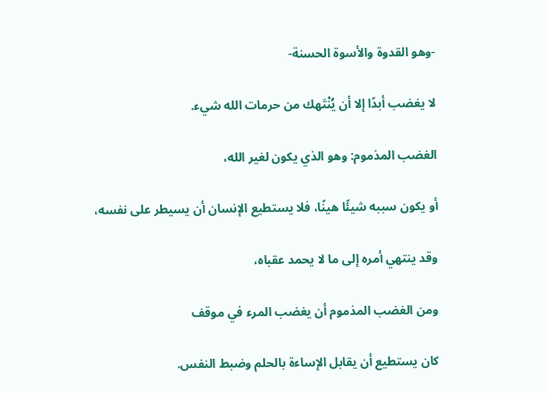-وهو القدوة والأسوة الحسنة-

لا يغضب أبدًا إلا أن يُنْتَهك من حرمات الله شيء.

الغضب المذموم: وهو الذي يكون لغير الله،

أو يكون سببه شيئًا هينًا، فلا يستطيع الإنسان أن يسيطر على نفسه،

وقد ينتهي أمره إلى ما لا يحمد عقباه،

ومن الغضب المذموم أن يغضب المرء في موقف

كان يستطيع أن يقابل الإساءة بالحلم وضبط النفس.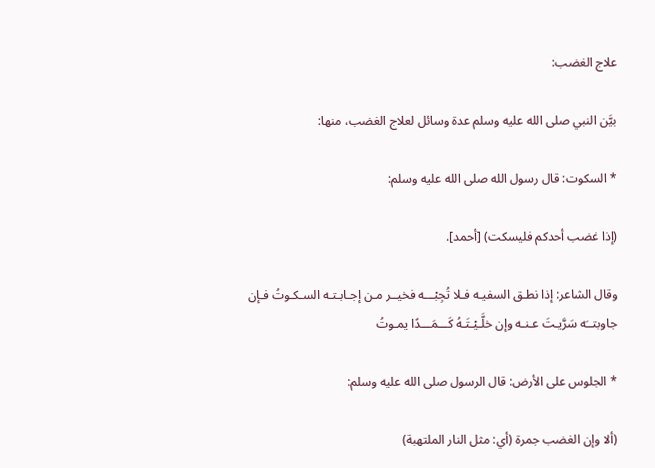علاج الغضب:

بيَّن النبي صلى الله عليه وسلم عدة وسائل لعلاج الغضب، منها:

* السكوت: قال رسول الله صلى الله عليه وسلم:

(إذا غضب أحدكم فليسكت) [أحمد].

وقال الشاعر: إذا نطـق السفيـه فـلا تُجِبْـــه فخيــر مـن إجـابـتـه السـكـوتُ فـإن جاوبتــَه سَرَّيـتَ عـنـه وإن خلَّـيْـتَـهُ كَـــمَـــدًا يمـوتُ

* الجلوس على الأرض: قال الرسول صلى الله عليه وسلم:

(ألا وإن الغضب جمرة (أي: مثل النار الملتهبة)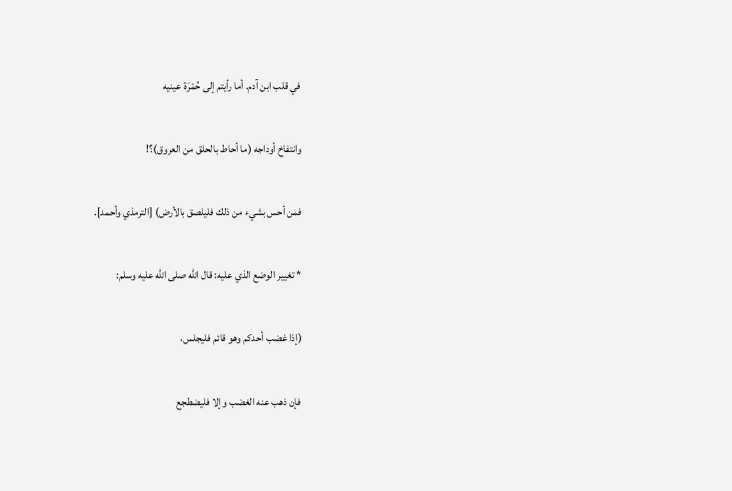في قلب ابن آدم. أما رأيتم إلى حُمْرَة عينيه

وانتفاخ أوداجه (ما أحاط بالحلق من العروق)؟!

فمن أحس بشيء من ذلك فليلصق بالأرض) [الترمذي وأحمد].

* تغيير الوضع الذي عليه: قال الله صلى الله عليه وسلم:

(إذا غضب أحدكم وهو قائم فليجلس،

فإن ذهب عنه الغضب وإلا فليضطجع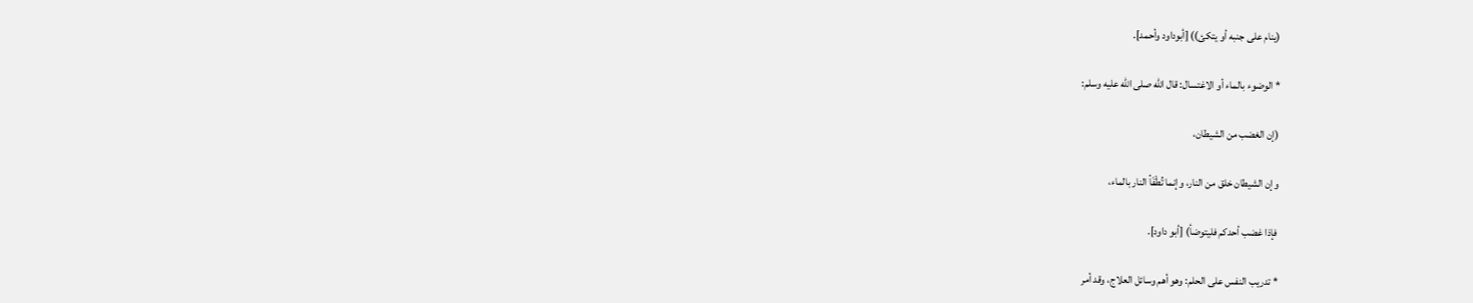(ينام على جنبه أو يتكئ)) [أبوداود وأحمد].

* الوضوء بالماء أو الاغتسال: قال الله صلى الله عليه وسلم:

(إن الغضب من الشيطان،

وإن الشيطان خلق من النار، وإنما تُطْفَأ النار بالماء،

فإذا غضب أحدكم فليتوضأ) [أبو داود].

* تدريب النفس على الحلم: وهو أهم وسائل العلاج، وقد أمر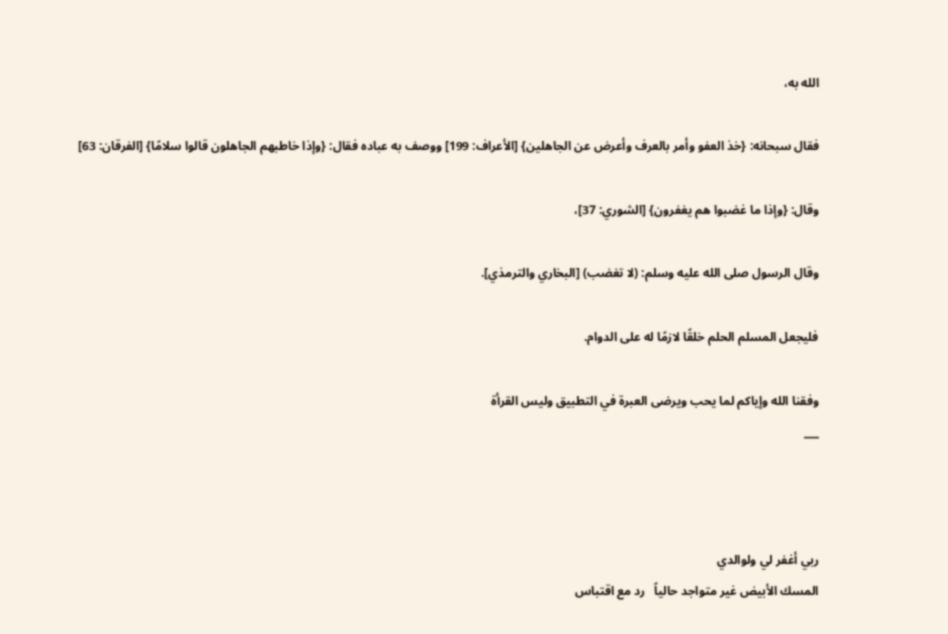الله به،

فقال سبحانه: {خذ العفو وأمر بالعرف وأعرض عن الجاهلين} [الأعراف: 199] ووصف به عباده فقال: {وإذا خاطبهم الجاهلون قالوا سلامًا} [الفرقان: 63]

وقال: {وإذا ما غضبوا هم يغفرون} [الشوري: 37]،

وقال الرسول صلى الله عليه وسلم: (لا تغضب) [البخاري والترمذي].

فليجعل المسلم الحلم خلقًا لازمًا له على الدوام.

وفقنا الله وإياكم لما يحب ويرضى العبرة في التطبيق وليس القرأة
___



ربي أغفر لي ولوالدي
المسك الأبيض غير متواجد حالياً   رد مع اقتباس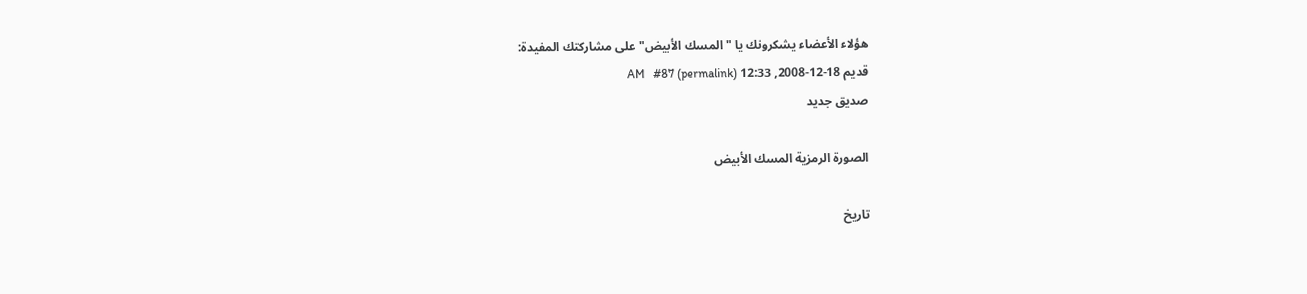هؤلاء الأعضاء يشكرونك يا "المسك الأبيض" على مشاركتك المفيدة:
قديم 18-12-2008, 12:33 AM   #87 (permalink)
صديق جديد

الصورة الرمزية المسك الأبيض

تاريخ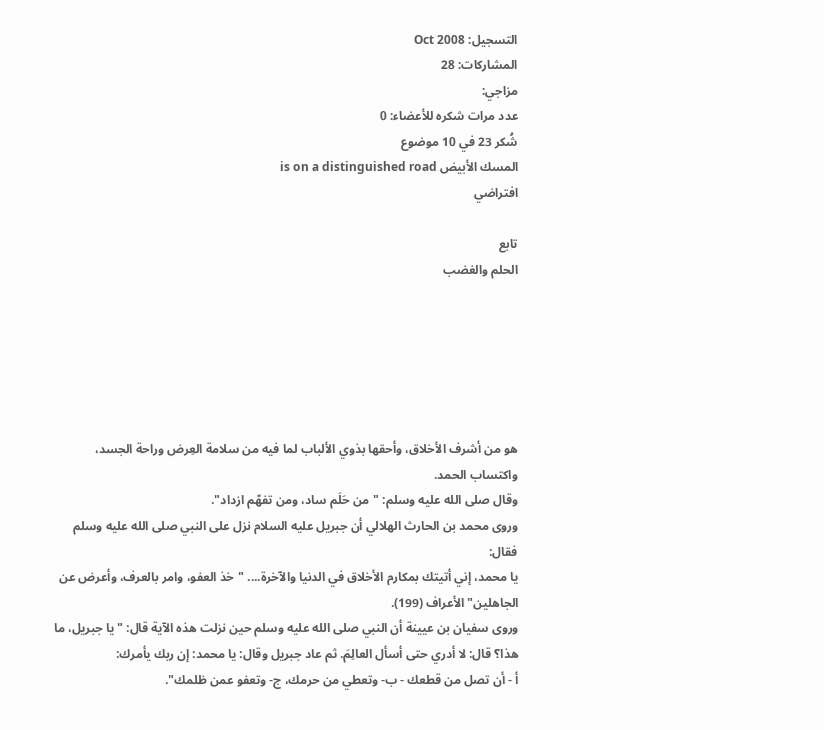التسجيل: Oct 2008
المشاركات: 28
مزاجي:
عدد مرات شكره للأعضاء: 0
شُكر 23 في 10 موضوع
المسك الأبيض is on a distinguished road
افتراضي

تابع
الحلم والغضب






هو من أشرف الأخلاق، وأحقها بذوي الألباب لما فيه من سلامة العِرض وراحة الجسد، واكتساب الحمد.
وقال صلى الله عليه وسلم: "من حَلَم ساد، ومن تفهّم ازداد".
وروى محمد بن الحارث الهلالي أن جبريل عليه السلام نزل على النبي صلى الله عليه وسلم فقال:
يا محمد، إني أتيتك بمكارم الأخلاق في الدنيا والآخرة.... "خذ العفو، وامر بالعرف، وأعرض عن الجاهلين" الأعراف (199).
وروى سفيان بن عيينة أن النبي صلى الله عليه وسلم حين نزلت هذه الآية قال: "يا جبريل، ما هذا؟ قال: لا أدري حتى أسأل العالِمَ. ثم عاد جبريل وقال: يا محمد: إن ربك يأمرك:
أ - أن تصل من قطعك - ب- وتعطي من حرمك، ج- وتعفو عمن ظلمك".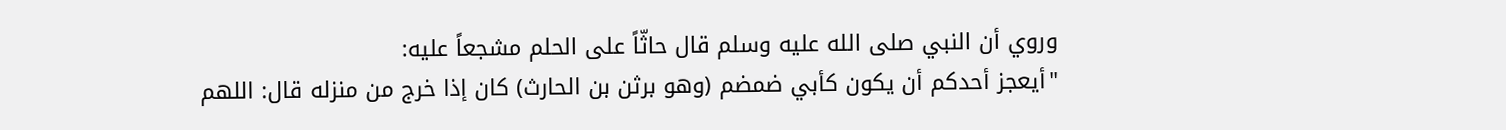وروي أن النبي صلى الله عليه وسلم قال حاثّاً على الحلم مشجعاً عليه:
"أيعجز أحدكم أن يكون كأبي ضمضم (وهو برثن بن الحارث) كان إذا خرج من منزله قال: اللهم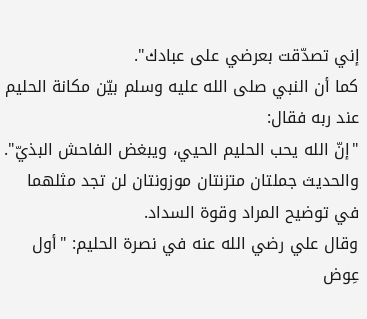إني تصدّقت بعرضي على عبادك".
كما أن النبي صلى الله عليه وسلم بيّن مكانة الحليم عند ربه فقال:
"إنّ الله يحب الحليم الحيي، ويبغض الفاحش البذيّ".
والحديث جملتان متزنتان موزونتان لن تجد مثلهما في توضيح المراد وقوة السداد.
وقال علي رضي الله عنه في نصرة الحليم: "أول عِوض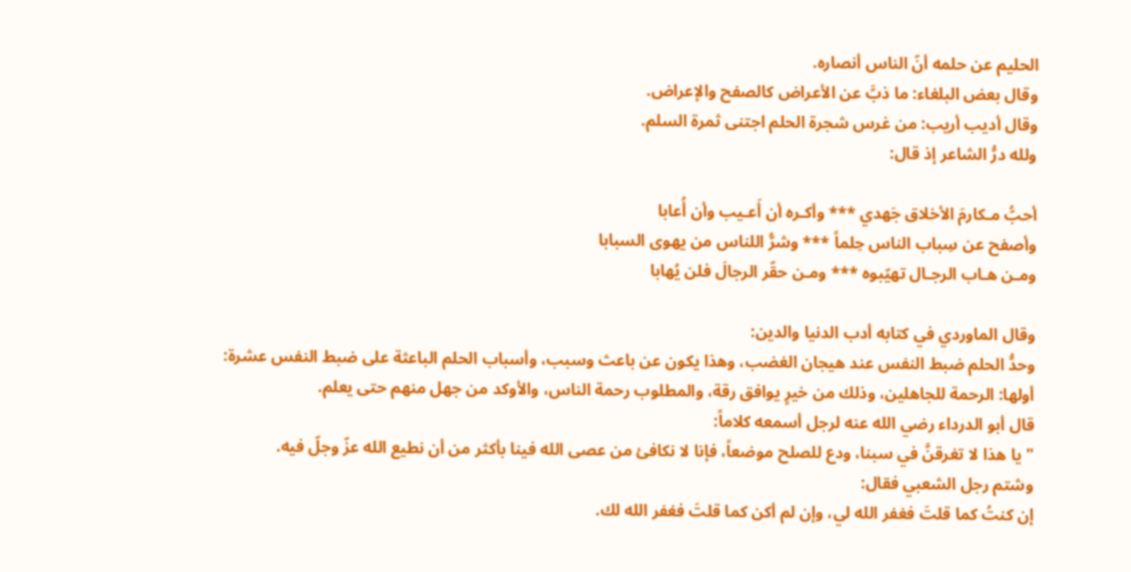الحليم عن حلمه أنّ الناس أنصاره.
وقال بعض البلغاء: ما ذبَّ عن الأعراض كالصفح والإعراض.
وقال أديب أريب: من غرس شجرة الحلم اجتنى ثمرة السلم.
ولله درُّ الشاعر إذ قال:

أحبُّ مـكارمَ الأخلاق جَهدي *** وأكـره أن أَعـيب وأن أُعابا
وأصفح عن سِباب الناس حِلماً *** وشرُّ اللناس من يهوى السبابا
ومـن هـاب الرجـال تهيّبوه *** ومـن حقّر الرجالَ فلن يُهابا

وقال الماوردي في كتابه أدب الدنيا والدين:
وحدُّ الحلم ضبط النفس عند هيجان الغضب، وهذا يكون عن باعث وسبب، وأسباب الحلم الباعثة على ضبط النفس عشرة:
أولها: الرحمة للجاهلين، وذلك من خيرٍ يوافق رقة، والمطلوب رحمة الناس، والأوكد من جهل منهم حتى يعلم.
قال أبو الدرداء رضي الله عنه لرجل أسمعه كلاماً:
" يا هذا لا تغرقنَّ في سبنا، ودع للصلح موضعاً، فإنا لا نكافئ من عصى الله فينا بأكثر من أن نطيع الله عزّ وجلّ فيه.
وشتم رجل الشعبي فقال:
إن كنتُ كما قلتَ فغفر الله لي، وإن لم أكن كما قلتَ فغفر الله لك.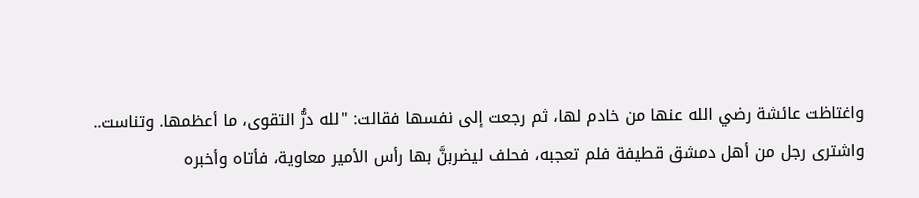واغتاظت عائشة رضي الله عنها من خادم لها، ثم رجعت إلى نفسها فقالت: "لله درُّ التقوى، ما أعظمها. وتناست..
واشترى رجل من أهل دمشق قطيفة فلم تعجبه، فحلف ليضربنَّ بها رأس الأمير معاوية، فأتاه وأخبره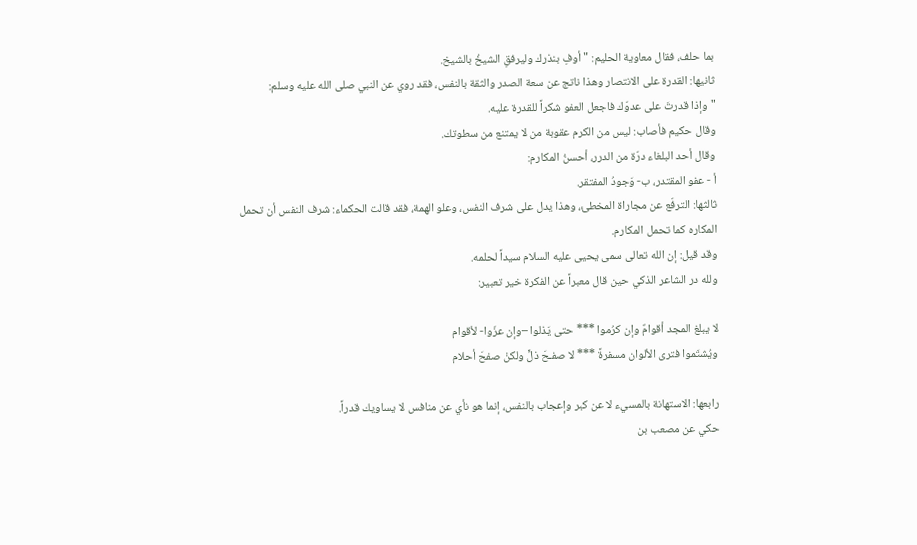بما حلف، فقال معاوية الحليم: "أوفِ بنذرك وليرفقِ الشيخُ بالشيخ.
ثانيها: القدرة على الانتصار وهذا ناتج عن سعة الصدر والثقة بالنفس، فقد روي عن النبي صلى الله عليه وسلم:
"وإذا قدرتَ على عدوّك فاجعل العفو شكراً للقدرة عليه.
وقال حكيم فأصاب: ليس من الكرم عقوبة من لا يمتنع من سطوتك.
وقال أحد البلغاء درّة من الدرر، أحسنُ المكارم:
أ - عفو المقتدر، ب- وَجودُ المفتقر.
ثالثها: الترفّع عن مجاراة المخطئ، وهذا يدل على شرف النفس، وعلو الهمة، فقد قالت الحكماء: شرف النفس أن تحمل المكاره كما تحمل المكارم.
وقد قيل: إن الله تعالى سمى يحيى عليه السلام سيداً لحلمه.
ولله در الشاعر الذكي حين قال معبراً عن الفكرة خير تعبير:

لا يبلغ المجد أقوامٌ وإن كرُموا *** حتى يَذلوا –وإن عزّوا- لأقوام
ويُشتَموا فترى الألوان مسفرةً *** لا صفـحَ ذلٍّ ولكنْ صفحَ أحلام

رابعها: الاستهانة بالمسيء لا عن كبر وإعجاب بالنفس، إنما هو نأي عن منافس لا يساويك قدراً.
حكي عن مصعب بن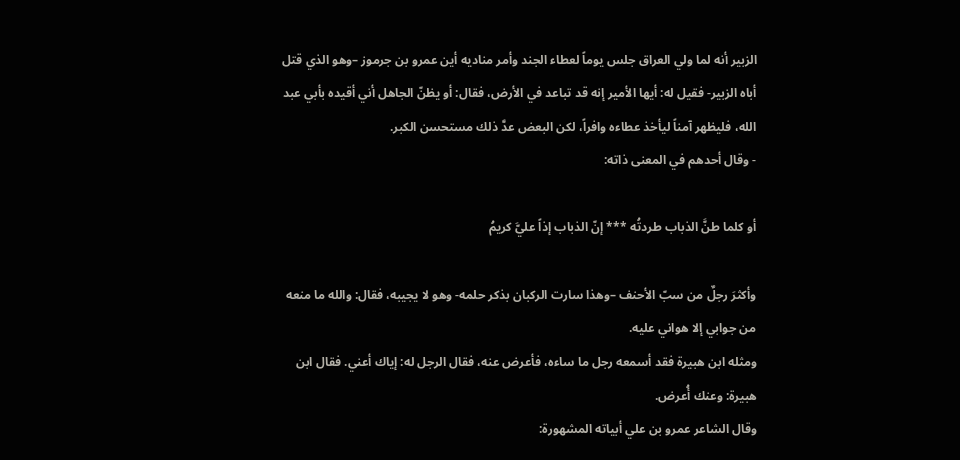الزبير أنه لما ولي العراق جلس يوماً لعطاء الجند وأمر مناديه أين عمرو بن جرموز –وهو الذي قتل أباه الزبير- فقيل له: أيها الأمير إنه قد تباعد في الأرض، فقال: أو يظنّ الجاهل أني أقيده بأبي عبد الله، فليظهر آمناً ليأخذ عطاءه وافراً، لكن البعض عدَّ ذلك مستحسن الكبر.
- وقال أحدهم في المعنى ذاته:

أو كلما طنَّ الذباب طردتُه *** إنّ الذباب إذاً عليَّ كريمُ

وأكثرَ رجلٌ من سبّ الأحنف –وهذا سارت الركبان بذكر حلمه- وهو لا يجيبه، فقال: والله ما منعه من جوابي إلا هواني عليه.
ومثله ابن هبيرة فقد أسمعه رجل ما ساءه، فأعرض عنه، فقال الرجل له: إياك أعني. فقال ابن هبيرة: وعنك أُعرض.
وقال الشاعر عمرو بن علي أبياته المشهورة: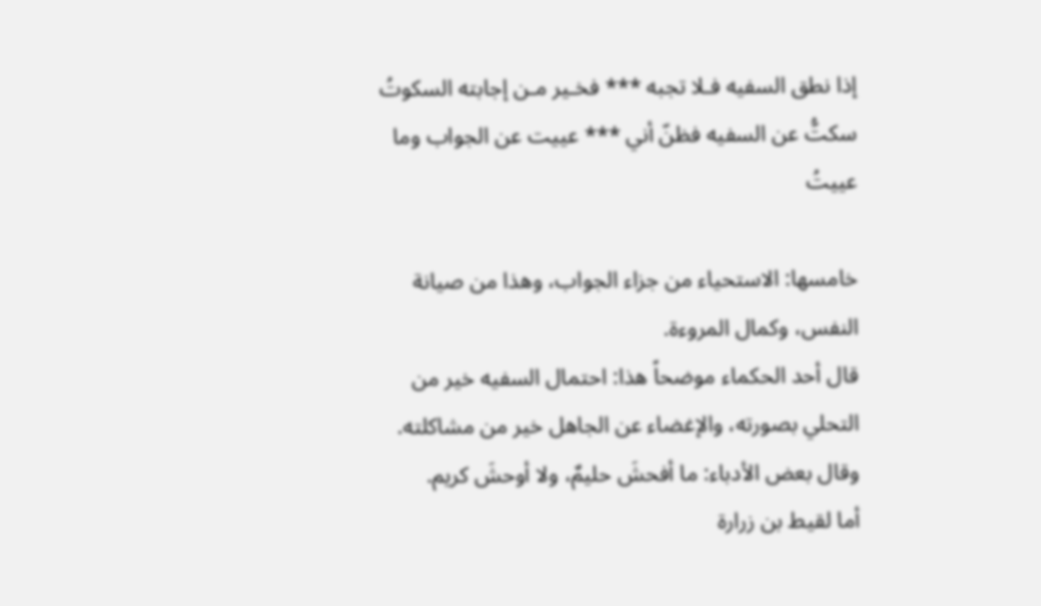إذا نطق السفيه فـلا تجبه *** فخـير مـن إجابته السكوتُ
سكتُّ عن السفيه فظنّ أني *** عييت عن الجواب وما عييتُ

خامسها: الاستحياء من جزاء الجواب، وهذا من صيانة النفس، وكمال المروءة.
قال أحد الحكماء موضحاً هذا: احتمال السفيه خير من التحلي بصورته، والإغضاء عن الجاهل خير من مشاكلته.
وقال بعض الأدباء: ما أفحشَ حليمٌ، ولا أوحشَ كريم.
أما لقيط بن زرارة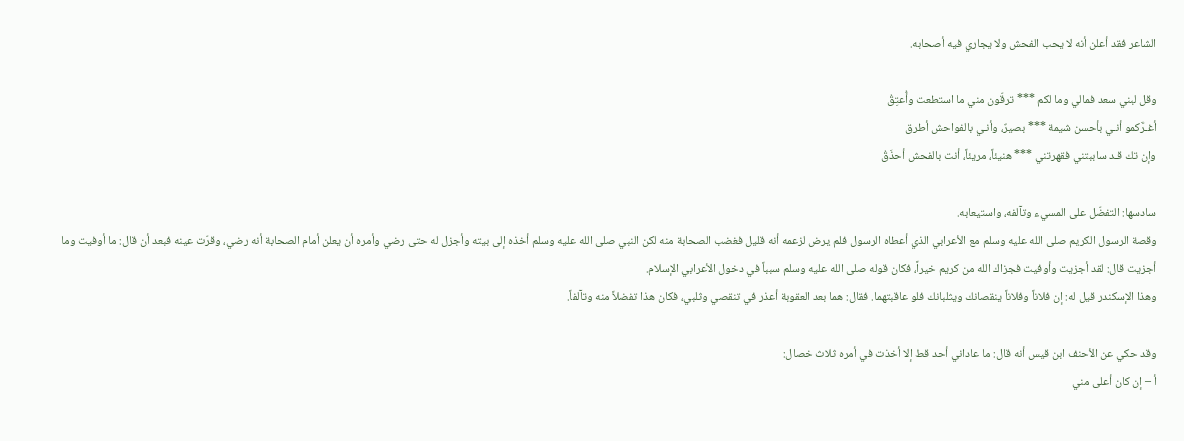الشاعر فقد أعلن أنه لا يحب الفحش ولا يجاري فيه أصحابه.

وقل لبني سعد فمالي وما لكم *** ترقّون مني ما استطعت وأُعتِقُ
أغـرَّكمو أنـي بأحسن شيمة *** بصيرٌ، وأنـي بالفواحش أطرق
وإن تك قـد ساببتني فقهرتني *** هنيئاً، مريئاً، أنت بالفحش أحذَقُ

سادسها: التفضّل على المسيء وتآلفه، واستيعابه.
وقصة الرسول الكريم صلى الله عليه وسلم مع الأعرابي الذي أعطاه الرسول فلم يرض لزعمه أنه قليل فغضب الصحابة منه لكن النبي صلى الله عليه وسلم أخذه إلى بيته وأجزل له حتى رضي وأمره أن يعلن أمام الصحابة أنه رضي، وقرّت عينه فبعد أن قال: ما أوفيت وما أجزيت قال: لقد أجزيت وأوفيت فجزاك الله من كريم خيراً، فكان قوله صلى الله عليه وسلم سبباً في دخول الأعرابي الإسلام.
وهذا الإسكندر قيل له: إن فلاناً وفلاناً ينقصانك ويثلبانك فلو عاقبتهما. فقال: هما بعد العقوبة أعذر في تنقصي وثلبي، فكان هذا تفضلاً منه وتآلفاً.

وقد حكي عن الأحنف ابن قيس أنه قال: ما عاداني أحد قط إلا أخذت في أمره ثلاث خصال:
أ – إن كان أعلى مني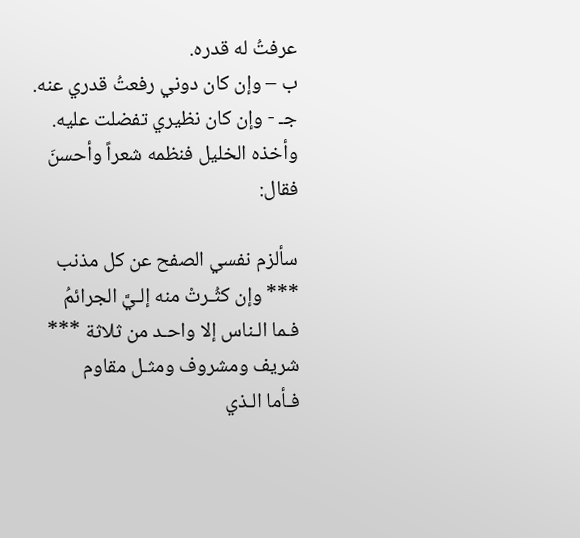عرفتُ له قدره.
ب – وإن كان دوني رفعتُ قدري عنه.
جـ - وإن كان نظيري تفضلت عليه.
وأخذه الخليل فنظمه شعراً وأحسنَ فقال:

سألزم نفسي الصفح عن كل مذنب *** وإن كثُـرتْ منه إلـيَّ الجرائمُ
فـما الـناس إلا واحـد من ثلاثة *** شريف ومشروف ومثـل مقاوم
فـأما الـذي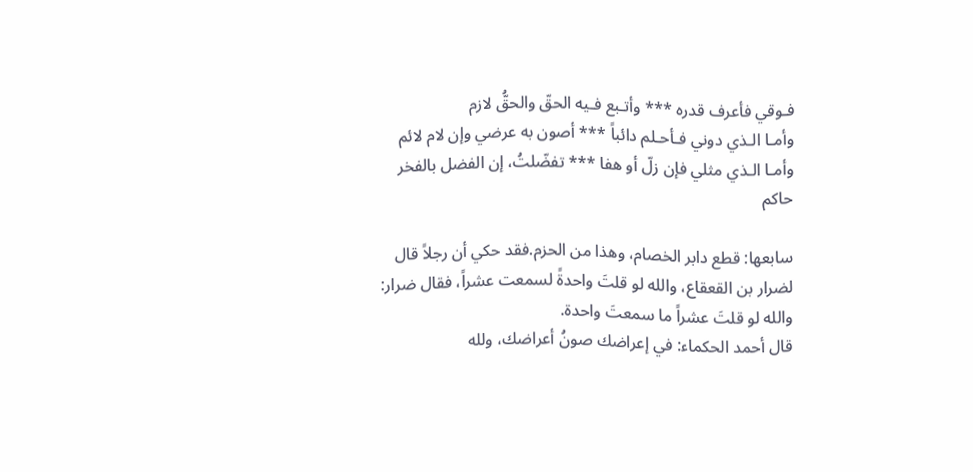فـوقي فأعرف قدره *** وأتـبع فـيه الحقّ والحقُّ لازم
وأمـا الـذي دوني فـأحـلم دائباً *** أصون به عرضي وإن لام لائم
وأمـا الـذي مثلي فإن زلّ أو هفا *** تفضّلتُ، إن الفضل بالفخر حاكم

سابعها: قطع دابر الخصام، وهذا من الحزم.فقد حكي أن رجلاً قال لضرار بن القعقاع، والله لو قلتَ واحدةً لسمعت عشراً، فقال ضرار: والله لو قلتَ عشراً ما سمعتَ واحدة.
قال أحمد الحكماء: في إعراضك صونُ أعراضك، ولله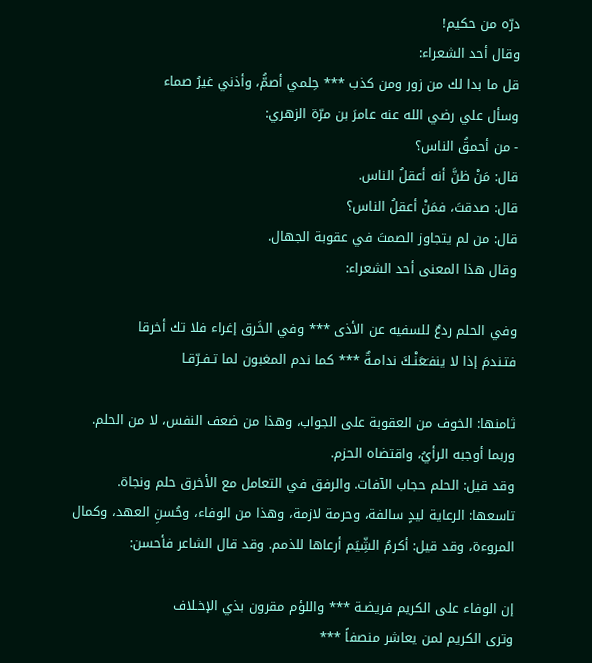درّه من حكيم!
وقال أحد الشعراء:
قل ما بدا لك من زور ومن كذب *** حِلمي أصمُّ، وأذني غيرُ صماء
وسأل علي رضي الله عنه عامرَ بن مرّة الزهري:
- من أحمقُ الناس؟
قال: مَنْ ظنَّ أنه أعقلُ الناس.
قال: صدقتَ، فمَنْ أعقلُ الناس؟
قال: من لم يتجاوز الصمتَ في عقوبة الجهال.
وقال هذا المعنى أحد الشعراء:

وفي الحلم ردعٌ للسفيه عن الأذى *** وفي الخَرق إغراء فلا تك أخرقا
فتـندمَ إذا لا ينفـَعَنْـكَ ندامـةٌ *** كما ندم المغبون لما تـفـرّقـا

ثامنها: الخوف من العقوبة على الجواب، وهذا من ضعف النفس، لا من الحلم. وربما أوجبه الرأيُ، واقتضاه الحزم.
وقد قيل: الحلم حجاب الآفات. والرفق في التعامل مع الأخرق حلم ونجاة.
تاسعها: الرعاية ليدٍ سالفة، وحرمة لازمة، وهذا من الوفاء، وحُسنِ العهد، وكمال المروءة، وقد قيل: أكرمُ الشِّيَم أرعاها للذمم. وقد قال الشاعر فأحسن:

إن الوفاء على الكريم فريضـة *** واللؤم مقرون بذي الإخـلاف
وترى الكريم لمن يعاشر منصفاً ***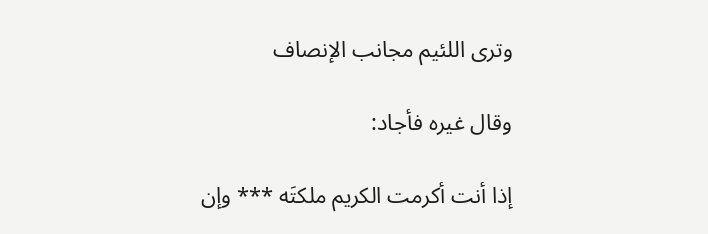وترى اللئيم مجانب الإنصاف

وقال غيره فأجاد:

إذا أنت أكرمت الكريم ملكتَه *** وإن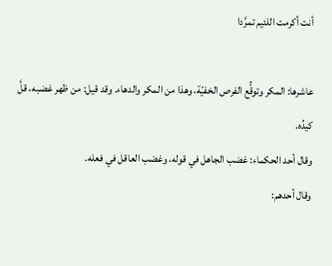أنت أكرمت اللئيم تمرَّدا

عاشرها: المكر وتوقُّع الفرص الخفيّة، وهذا من المكر والدهاء. وقد قيل: من ظهر غضبه، قلَّ كيدُه.
وقال أحد الحكماء: غضب الجاهل في قوله، وغضب العاقل في فعله.
وقال أحدهم: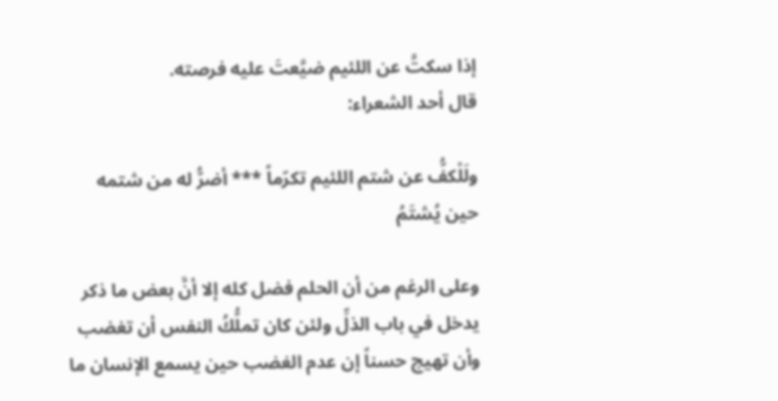إذا سكتَّ عن اللئيم ضيَّعتَ عليه فرصته.
قال أحد الشعراء:

ولَلْكفُّ عن شتم اللئيم تكرّماً *** أضرُّ له من شتمه حين يُشتَمُ

وعلى الرغم من أن الحلم فضل كله إلا أنَّ بعض ما ذكر يدخل في باب الذلِّ ولئن كان تملُّكُ النفس أن تغضب وأن تهيج حسناً إن عدم الغضب حين يسمع الإنسان ما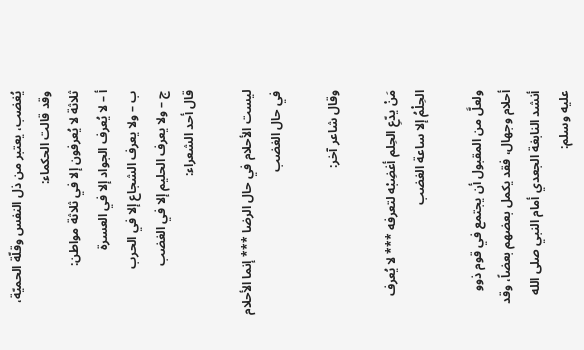يُغضب، يعتبر من ذل النفس وقلّة الحميّة، وقد قالت الحكماء:
ثلاثة لا يُعرفون إلا في ثلاثة مواطن:
أ – لا يُعرف الجواد إلا في العسرة
ب – ولا يعرف الشجاع إلا في الحرب
ج – ولا يعرف الحليم إلا في الغضب
قال أحد الشعراء:

ليست الأحلام في حال الرضا *** إنما الأحلام في حال الغضب

وقال شاعر آخر:

مَنْ يدّعِ الحِلم أغضِبْه لتعرفه *** لا يُعرف الحِلْمُ إلا ساعة الغضب

ولعلَّ من المقبول أن يجتمع في قوم ذوو أحلام وجهال، فقد يكمل بعضهم بعضاً، وقد أنشد النابغة الجعدي أمام النبي صلى الله عليه وسلم: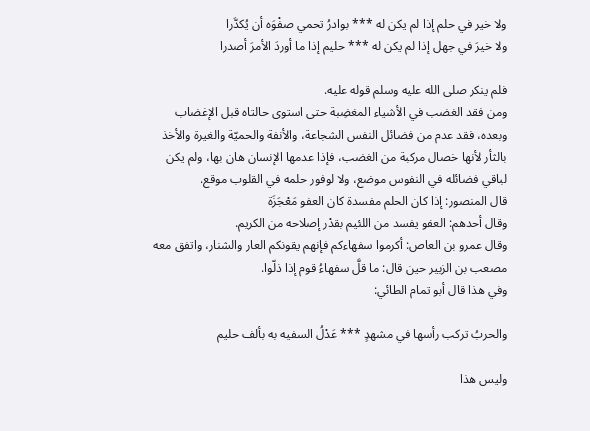ولا خير في حلم إذا لم يكن له *** بوادرُ تحمي صفْوَه أن يُكدَّرا
ولا خيرَ في جهل إذا لم يكن له *** حليم إذا ما أوردَ الأمرَ أصدرا

فلم ينكر صلى الله عليه وسلم قوله عليه.
ومن فقد الغضب في الأشياء المغضِبة حتى استوى حالتاه قبل الإغضاب وبعده، فقد عدم من فضائل النفس الشجاعة، والأنفة والحميّة والغيرة والأخذ بالثأر لأنها خصال مركبة من الغضب، فإذا عدمها الإنسان هان بها، ولم يكن لباقي فضائله في النفوس موضع، ولا لوفور حلمه في القلوب موقع.
قال المنصور: إذا كان الحلم مفسدة كان العفو مَعْجَزَة
وقال أحدهم: العفو يفسد من اللئيم بقدْر إصلاحه من الكريم.
وقال عمرو بن العاص: أكرموا سفهاءكم فإنهم يقونكم العار والشنار، واتفق معه مصعب بن الزبير حين قال: ما قلَّ سفهاءُ قوم إذا ذلّوا.
وفي هذا قال أبو تمام الطائي:

والحربُ تركب رأسها في مشهدٍ *** عَدْلُ السفيه به بألف حليم

وليس هذا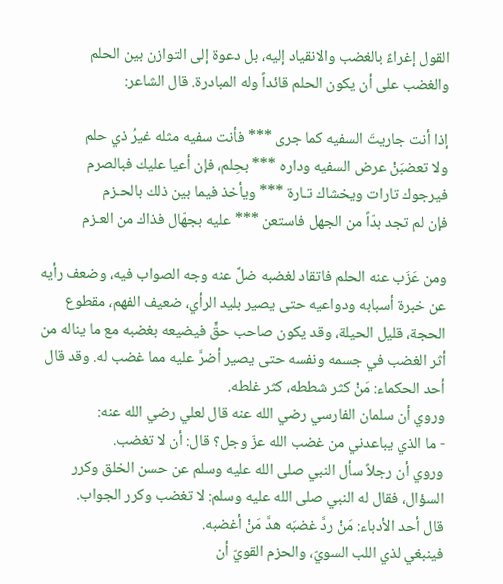القول إغراءً بالغضب والانقياد إليه، بل دعوة إلى التوازن بين الحلم والغضب على أن يكون الحلم قائداً وله المبادرة. قال الشاعر:

إذا أنت جاريتَ السفيه كما جرى *** فأنت سفيه مثله غيرُ ذي حلم
ولا تعضبَنْ عرض السفيه وداره *** بحِلم، فإن أعيا عليك فبالصرم
فيرجوك تارات ويخشاك تـارة *** ويأخذ فيما بين ذلك بالحـزم
فإن لم تجد بدّاً من الجهل فاستعن *** عليه بجهّال فذاك من العـزم

ومن عَزَب عنه الحلم فاتقاد لغضبه ضلَّ عنه وجه الصواب فيه، وضعف رأيه عن خبرة أسبابه ودواعيه حتى يصير بليد الرأي، ضعيف الفهم، مقطوع الحجة، قليل الحيلة، وقد يكون صاحب حقٍّ فيضيعه بغضبه مع ما يناله من أثر الغضب في جسمه ونفسه حتى يصير أضرَّ عليه مما غضب له. وقد قال أحد الحكماء: مَنْ كثر شططه، كثر غلطه.
وروي أن سلمان الفارسي رضي الله عنه قال لعلي رضي الله عنه:
- ما الذي يباعدني من غضب الله عزّ وجل؟ قال: أن لا تغضب.
وروي أن رجلاً سأل النبي صلى الله عليه وسلم عن حسن الخلق وكرر السؤال، فقال له النبي صلى الله عليه وسلم: لا تغضب وكرر الجواب.
قال أحد الأدباء: مَنْ ردَّ غضبَه هدَّ مَنْ أغضبه.
فينبغي لذي اللب السويّ، والحزم القويّ أن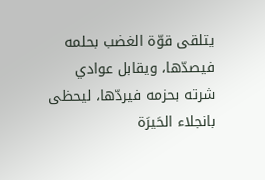يتلقى قوّة الغضب بحلمه فيصدّها، ويقابل عوادي شرته بحزمه فيردّها، ليحظى بانجلاء الحَيرَة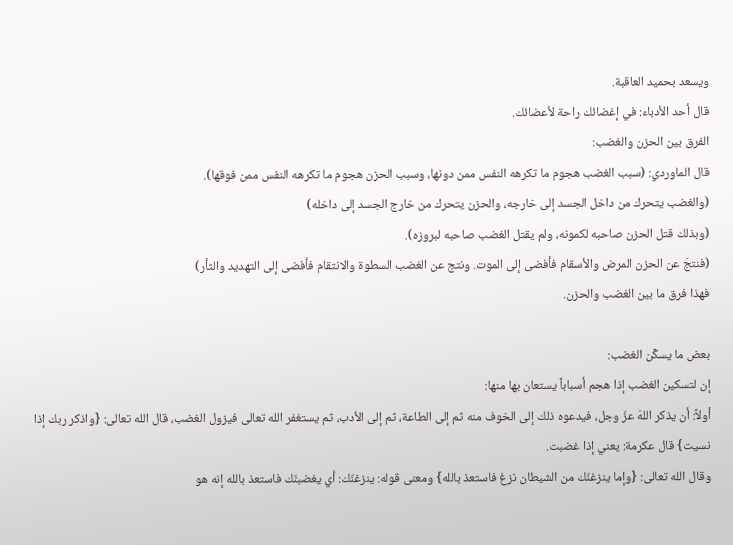ويسعد بحميد العاقبة.
قال أحد الأدباء: في إغضائك راحة لأعضائك.
الفرق بين الحزن والغضب:
قال الماوردي: (سبب الغضب هجوم ما تكرهه النفس ممن دونها، وسبب الحزن هجوم ما تكرهه النفس ممن فوقها).
(والغضب يتحرك من داخل الجسد إلى خارجه، والحزن يتحرك من خارج الجسد إلى داخله)
(وبذلك قتل الحزن صاحبه لكمونه، ولم يقتل الغضب صاحبه لبروزه).
(فنتجَ عن الحزن المرض والأسقام فأفضى إلى الموت. ونتج عن الغضب السطوة والانتقام فأفضى إلى التهديد والثأر)
فهذا فرق ما بين الغضب والحزن.

بعض ما يسكِّن الغضب:
إن لتسكين الغضب إذا هجم أسباباً يستعان بها منها:
أولاً: أن يذكر اللهَ عزّ وجل، فيدعوه ذلك إلى الخوف منه ثم إلى الطاعة، ثم إلى الأدب، ثم يستغفر الله تعالى فيزول الغضب، قال الله تعالى: {واذكر ربك إذا نسيت} قال عكرمة: يعني إذا غضبت.
وقال الله تعالى: {وإما ينزغنّك من الشيطان نزغ فاستعذ بالله} ومعنى قوله: ينزغنّك: أي يغضبنّك فاستعذ بالله إنه هو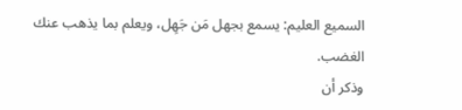السميع العليم: يسمع بجهل مَن جَهِل، ويعلم بما يذهب عنك الغضب.
وذكر أن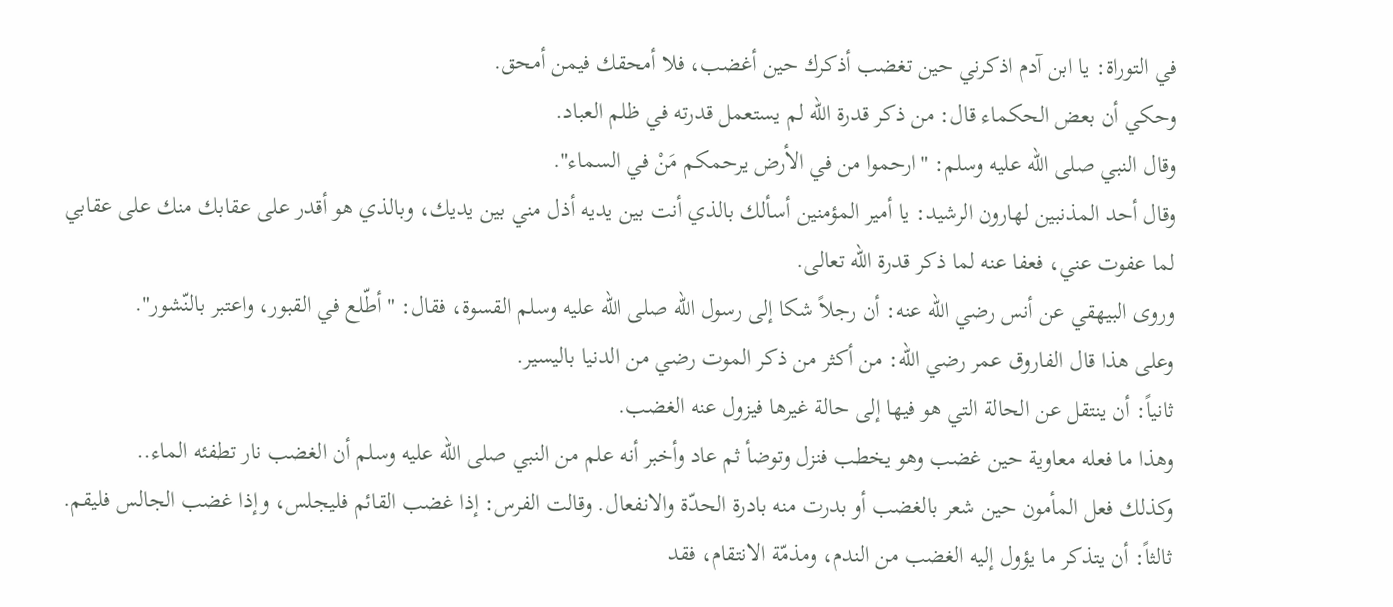في التوراة: يا ابن آدم اذكرني حين تغضب أذكرك حين أغضب، فلا أمحقك فيمن أمحق.
وحكي أن بعض الحكماء قال: من ذكر قدرة الله لم يستعمل قدرته في ظلم العباد.
وقال النبي صلى الله عليه وسلم: "ارحموا من في الأرض يرحمكم مَنْ في السماء".
وقال أحد المذنبين لهارون الرشيد: يا أمير المؤمنين أسألك بالذي أنت بين يديه أذل مني بين يديك، وبالذي هو أقدر على عقابك منك على عقابي لما عفوت عني، فعفا عنه لما ذكر قدرة الله تعالى.
وروى البيهقي عن أنس رضي الله عنه: أن رجلاً شكا إلى رسول الله صلى الله عليه وسلم القسوة، فقال: "أطّلع في القبور، واعتبر بالنّشور".
وعلى هذا قال الفاروق عمر رضي الله: من أكثر من ذكر الموت رضي من الدنيا باليسير.
ثانياً: أن ينتقل عن الحالة التي هو فيها إلى حالة غيرها فيزول عنه الغضب.
وهذا ما فعله معاوية حين غضب وهو يخطب فنزل وتوضأ ثم عاد وأخبر أنه علم من النبي صلى الله عليه وسلم أن الغضب نار تطفئه الماء..
وكذلك فعل المأمون حين شعر بالغضب أو بدرت منه بادرة الحدّة والانفعال. وقالت الفرس: إذا غضب القائم فليجلس، وإذا غضب الجالس فليقم.
ثالثاً: أن يتذكر ما يؤول إليه الغضب من الندم، ومذمّة الانتقام، فقد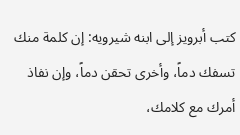كتب أبرويز إلى ابنه شيرويه: إن كلمة منك تسفك دماً، وأخرى تحقن دماً، وإن نفاذ أمرك مع كلامك،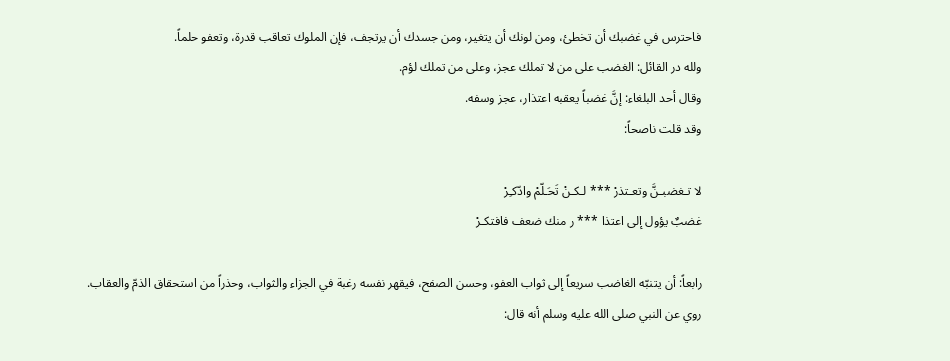فاحترس في غضبك أن تخطئ، ومن لونك أن يتغير، ومن جسدك أن يرتجف، فإن الملوك تعاقب قدرة، وتعفو حلماً.
ولله در القائل: الغضب على من لا تملك عجز، وعلى من تملك لؤم.
وقال أحد البلغاء: إنَّ غضباً يعقبه اعتذار، عجز وسفه.
وقد قلت ناصحاً:

لا تـغضبـنَّ وتعـتذرْ *** لـكـنْ تَحَـلّمْ وادّكـِرْ
غضبٌ يؤول إلى اعتذا *** ر منك ضعف فافتكـرْ

رابعاً: أن يتنبّه الغاضب سريعاً إلى ثواب العفو، وحسن الصفح، فيقهر نفسه رغبة في الجزاء والثواب، وحذراً من استحقاق الذمّ والعقاب.
روي عن النبي صلى الله عليه وسلم أنه قال: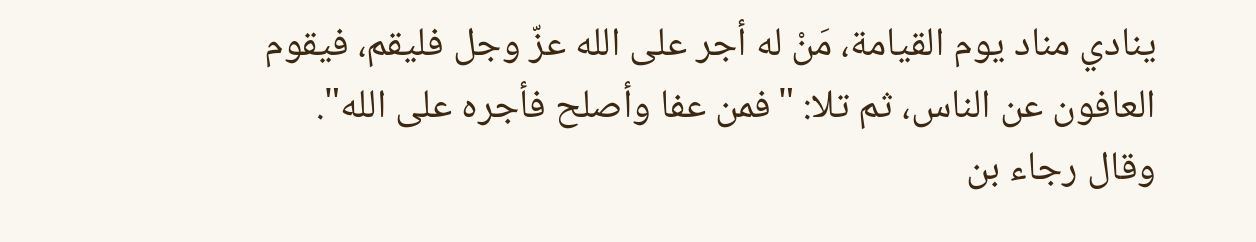ينادي مناد يوم القيامة، مَنْ له أجر على الله عزّ وجل فليقم، فيقوم العافون عن الناس، ثم تلا: "فمن عفا وأصلح فأجره على الله".
وقال رجاء بن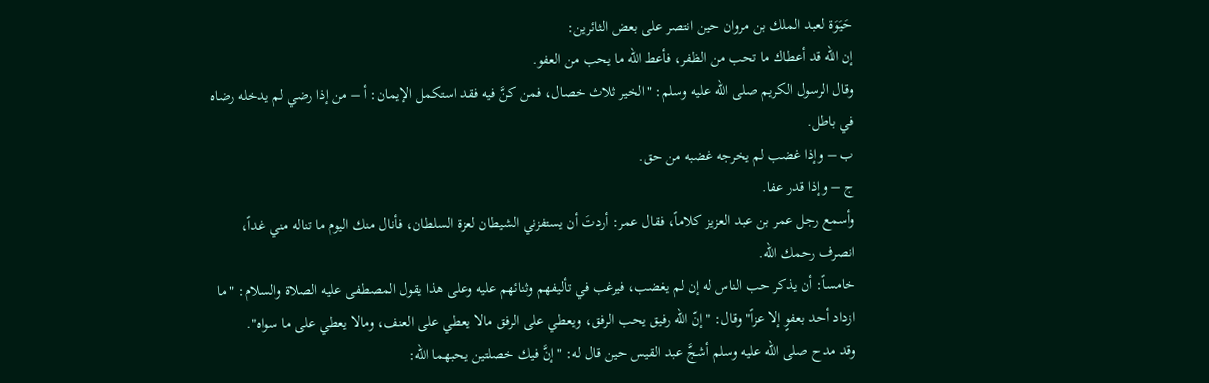حَيَوَة لعبد الملك بن مروان حين انتصر على بعض الثائرين:
إن الله قد أعطاك ما تحب من الظفر، فأعط الله ما يحب من العفو.
وقال الرسول الكريم صلى الله عليه وسلم: "الخير ثلاث خصال، فمن كنَّ فيه فقد استكمل الإيمان: أ – من إذا رضي لم يدخله رضاه في باطل.
ب – وإذا غضب لم يخرجه غضبه من حق.
ج – وإذا قدر عفا.
وأسمع رجل عمر بن عبد العزيز كلاماً، فقال عمر: أردتَ أن يستفزني الشيطان لعزة السلطان، فأنال منك اليوم ما تناله مني غداً، انصرف رحمك الله.
خامساً: أن يذكر حب الناس له إن لم يغضب، فيرغب في تأليفهم وثنائهم عليه وعلى هذا يقول المصطفى عليه الصلاة والسلام: "ما ازداد أحد بعفوٍ إلا عزاً" وقال: "إنّ الله رفيق يحب الرفق، ويعطي على الرفق مالا يعطي على العنف، ومالا يعطي على ما سواه".
وقد مدح صلى الله عليه وسلم أشجَّ عبد القيس حين قال له: "إنَّ فيك خصلتين يحبهما الله: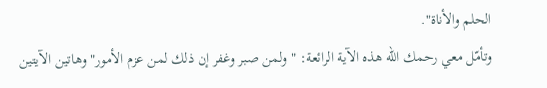الحلم والأناة".
وتأمّل معي رحمك الله هذه الآية الرائعة: "ولمن صبر وغفر إن ذلك لمن عزم الأمور" وهاتين الآيتين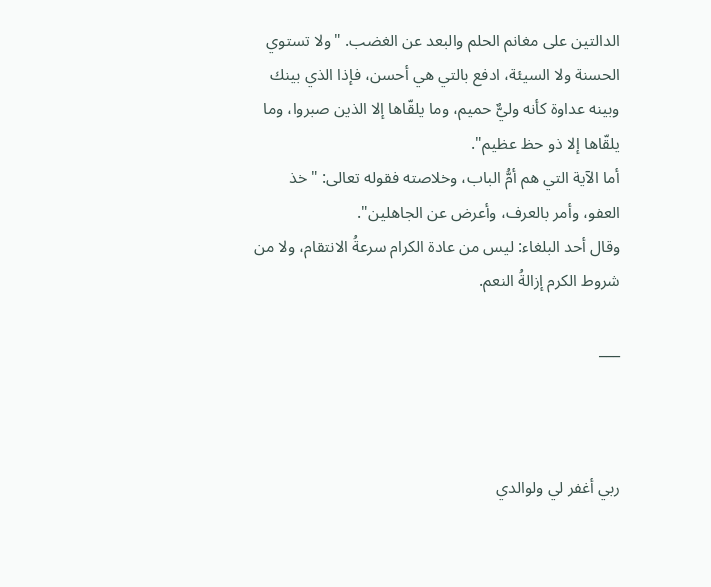الدالتين على مغانم الحلم والبعد عن الغضب. "ولا تستوي الحسنة ولا السيئة، ادفع بالتي هي أحسن، فإذا الذي بينك وبينه عداوة كأنه وليٌّ حميم، وما يلقّاها إلا الذين صبروا، وما يلقّاها إلا ذو حظ عظيم".
أما الآية التي هم أمُّ الباب، وخلاصته فقوله تعالى: "خذ العفو، وأمر بالعرف، وأعرض عن الجاهلين".
وقال أحد البلغاء: ليس من عادة الكرام سرعةُ الانتقام، ولا من شروط الكرم إزالةُ النعم.

___



ربي أغفر لي ولوالدي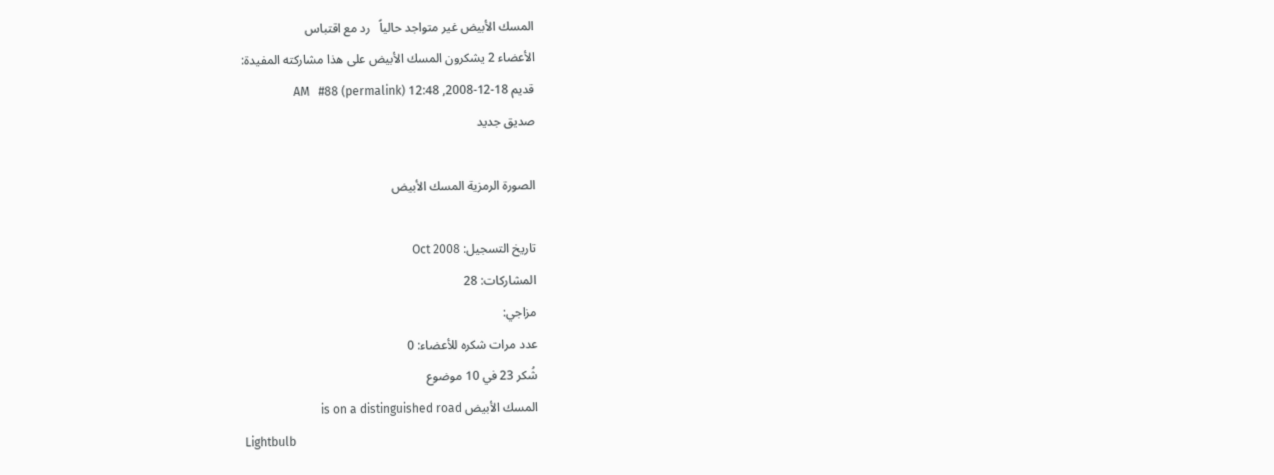المسك الأبيض غير متواجد حالياً   رد مع اقتباس
الأعضاء 2 يشكرون المسك الأبيض على هذا مشاركته المفيدة:
قديم 18-12-2008, 12:48 AM   #88 (permalink)
صديق جديد

الصورة الرمزية المسك الأبيض

تاريخ التسجيل: Oct 2008
المشاركات: 28
مزاجي:
عدد مرات شكره للأعضاء: 0
شُكر 23 في 10 موضوع
المسك الأبيض is on a distinguished road
Lightbulb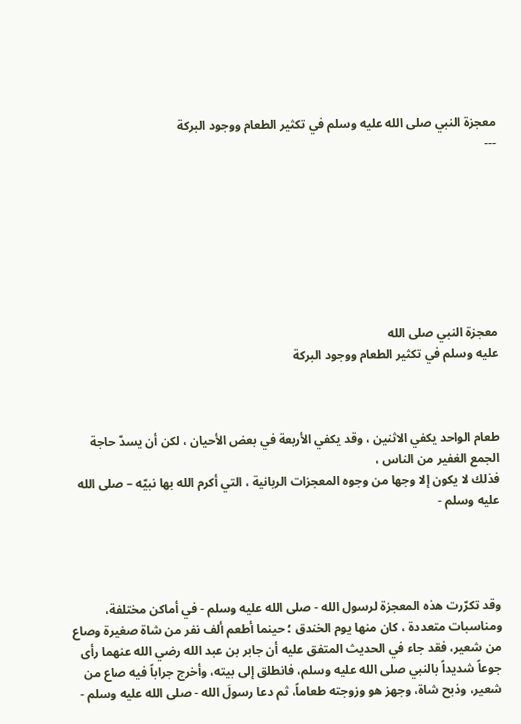معجزة النبي صلى الله عليه وسلم في تكثير الطعام ووجود البركة
---








معجزة النبي صلى الله
عليه وسلم في تكثير الطعام ووجود البركة



طعام الواحد يكفي الاثنين ، وقد يكفي الأربعة في بعض الأحيان ، لكن أن يسدّ حاجة الجمع الغفير من الناس ،
فذلك لا يكون إلا وجها من وجوه المعجزات الربانية ، التي أكرم الله بها نبيّه – صلى الله عليه وسلم -




وقد تكرّرت هذه المعجزة لرسول الله - صلى الله عليه وسلم - في أماكن مختلفة، ومناسبات متعددة ، كان منها يوم الخندق ؛ حينما أطعم ألف نفر من شاة صغيرة وصاع من شعير، فقد جاء في الحديث المتفق عليه أن جابر بن عبد الله رضي الله عنهما رأى جوعاً شديداً بالنبي صلى الله عليه وسلم، فانطلق إلى بيته، وأخرج جراباً فيه صاع من شعير، وذبح شاة، وجهز هو وزوجته طعاماً، ثم دعا رسولَ الله - صلى الله عليه وسلم -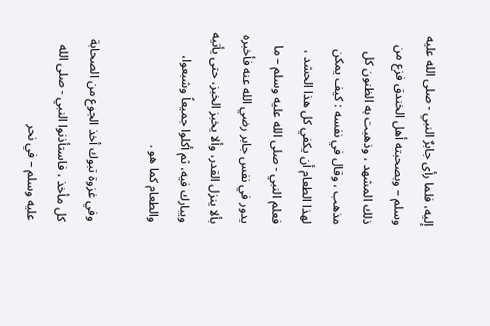إليه، فلما رأى جابرٌ النبي - صلى الله عليه وسلم – وبصحبته أهل الخندق فزع من ذلك المشهد ، وذهبت به الظنون كل مذهب ، وقال في نفسه : كيف يمكن لهذا الطعام أن يكفي كل هذا الحشد ، فعلم النبي - صلى الله عليه وسلم – ما يدور في نفس جابر رضي الله عنه فأخبره بألا ينزل القدر، وألا يخبز الخبز، حتى يأتيه ويبارك فيه، ثم أكلوا جميعاً وشبعوا، والطعام كما هو .

وفي غزوة تبوك أخذ الجوع من الصحابة كل مأخذ ، فاستأذنوا النبي - صلى الله عليه وسلم – في نحر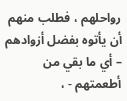رواحلهم ، فطلب منهم أن يأتوه بفضل أزوادهم – أي ما بقي من أطعمتهم - ،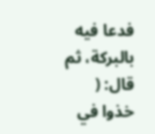فدعا فيه بالبركة، ثم قال: ( خذوا في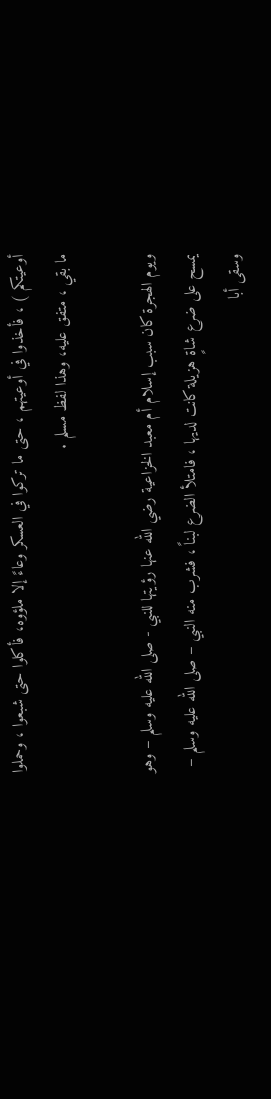أوعيتكم ) ، فأخذوا في أوعيتهم ، حتى ما تركوا في العسكر وعاءً إلا ملؤوه، فأكلوا حتى شبعوا ، وحملوا ما بقي ، متفق عليه، وهذا لفظ مسلم .

ويوم الهجرة كان سبب إسلام أم معبد الخزاعية رضي الله عنها رؤيتها للنبي - صلى الله عليه وسلم – وهو يمسح على ضرع شاةٍ هزيلة كانت لديها ، فامتلأ الضرع لبناً ، فشرب منه النبي – صلى الله عليه وسلم – وسقى أبا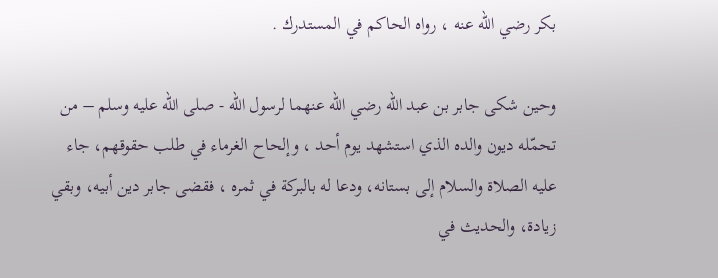بكر رضي الله عنه ، رواه الحاكم في المستدرك .

وحين شكى جابر بن عبد الله رضي الله عنهما لرسول الله - صلى الله عليه وسلم – من تحمّله ديون والده الذي استشهد يوم أحد ، وإلحاح الغرماء في طلب حقوقهم، جاء عليه الصلاة والسلام إلى بستانه، ودعا له بالبركة في ثمره ، فقضى جابر دين أبيه، وبقي زيادة، والحديث في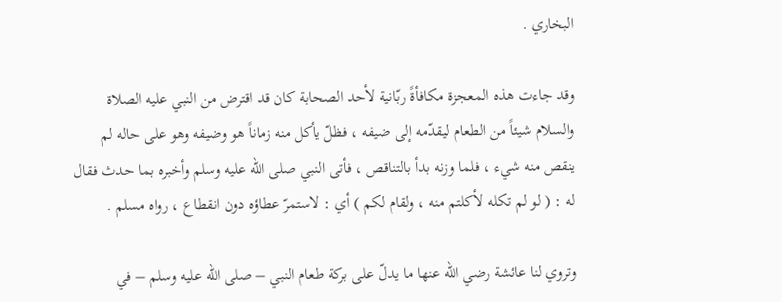البخاري .

وقد جاءت هذه المعجزة مكافأةً ربّانية لأحد الصحابة كان قد اقترض من النبي عليه الصلاة والسلام شيئاً من الطعام ليقدّمه إلى ضيفه ، فظلّ يأكل منه زماناً هو وضيفه وهو على حاله لم ينقص منه شيء ، فلما وزنه بدأ بالتناقص ، فأتى النبي صلى الله عليه وسلم وأخبره بما حدث فقال له : ( لو لم تكله لأكلتم منه ، ولقام لكم ) أي : لاستمرّ عطاؤه دون انقطاع ، رواه مسلم .

وتروي لنا عائشة رضي الله عنها ما يدلّ على بركة طعام النبي – صلى الله عليه وسلم – في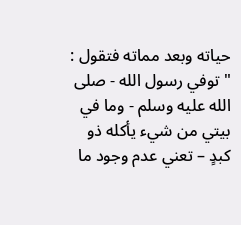حياته وبعد مماته فتقول : " توفي رسول الله - صلى الله عليه وسلم - وما في بيتي من شيء يأكله ذو كبدٍ – تعني عدم وجود ما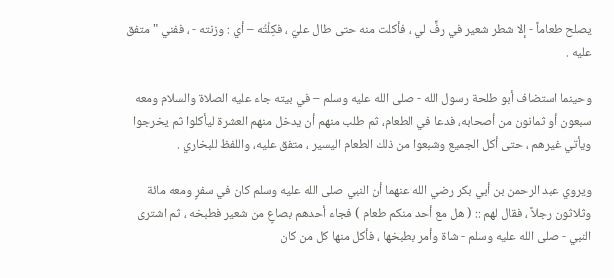يصلح طعاماً - إلا شطر شعير في رفٍّ لي ، فأكلت منه حتى طال عليّ ، فكِلْتُه – أي : وزنته - ، ففني " متفق عليه .

وحينما استضاف أبو طلحة رسول الله - صلى الله عليه وسلم – في بيته جاء عليه الصلاة والسلام ومعه سبعون أو ثمانون من أصحابه، فدعا في الطعام، ثم طلب منهم أن يدخل منهم العشرة ليأكلوا ثم يخرجوا ويأتي غيرهم ، حتى أكل الجميع وشبعوا من ذلك الطعام اليسير ، متفق عليه، واللفظ للبخاري .

ويروي عبد الرحمن بن أبي بكر رضي الله عنهما أن النبي صلى الله عليه وسلم كان في سفرٍ ومعه مائة وثلاثون رجلاً ، فقال لهم :: ( هل مع أحد منكم طعام ) فجاء أحدهم بصاعٍ من شعير فطبخه ، ثم اشترى النبي - صلى الله عليه وسلم - شاة وأمر بطبخها ، فأكل منها كل من كان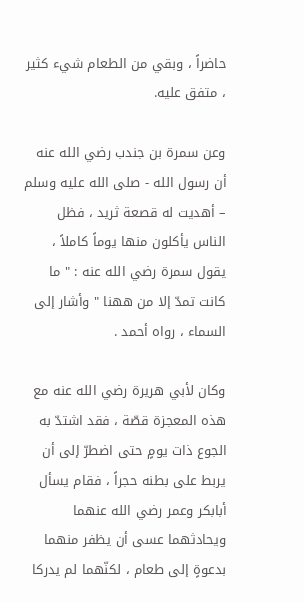حاضراً ، وبقي من الطعام شيء كثير ، متفق عليه.

وعن سمرة بن جندب رضي الله عنه أن رسول الله - صلى الله عليه وسلم – أهديت له قصعة ثريد ، فظل الناس يأكلون منها يوماً كاملاً ، يقول سمرة رضي الله عنه : " ما كانت تمدّ إلا من ههنا " وأشار إلى السماء ، رواه أحمد .

وكان لأبي هريرة رضي الله عنه مع هذه المعجزة قصّة ، فقد اشتدّ به الجوع ذات يومٍ حتى اضطرّ إلى أن يربط على بطنه حجراً ، فقام يسأل أبابكر وعمر رضي الله عنهما ويحادثهما عسى أن يظفر منهما بدعوةٍ إلى طعام ، لكنّهما لم يدركا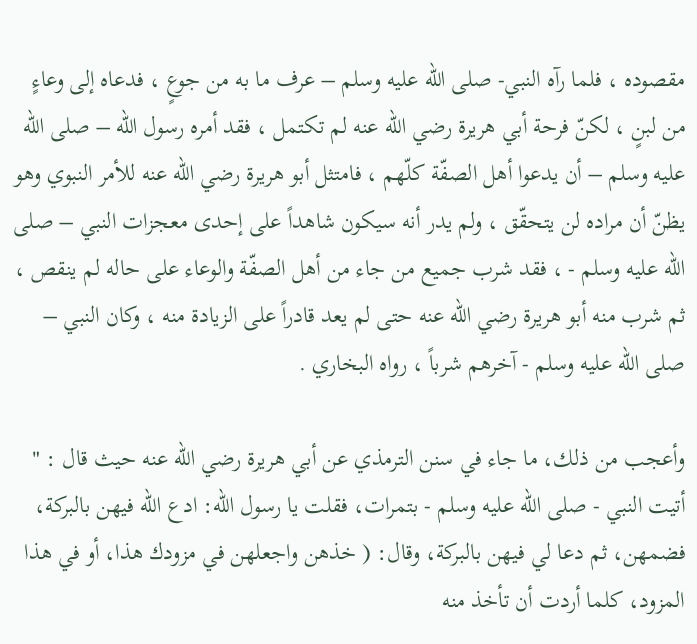مقصوده ، فلما رآه النبي- صلى الله عليه وسلم – عرف ما به من جوعٍ ، فدعاه إلى وعاءٍ من لبنٍ ، لكنّ فرحة أبي هريرة رضي الله عنه لم تكتمل ، فقد أمره رسول الله – صلى الله عليه وسلم – أن يدعوا أهل الصفّة كلّهم ، فامتثل أبو هريرة رضي الله عنه للأمر النبوي وهو يظنّ أن مراده لن يتحقّق ، ولم يدر أنه سيكون شاهداً على إحدى معجزات النبي – صلى الله عليه وسلم - ، فقد شرب جميع من جاء من أهل الصفّة والوعاء على حاله لم ينقص ، ثم شرب منه أبو هريرة رضي الله عنه حتى لم يعد قادراً على الزيادة منه ، وكان النبي – صلى الله عليه وسلم - آخرهم شرباً ، رواه البخاري .

وأعجب من ذلك، ما جاء في سنن الترمذي عن أبي هريرة رضي الله عنه حيث قال : " أتيت النبي - صلى الله عليه وسلم - بتمرات، فقلت يا رسول الله: ادع الله فيهن بالبركة، فضمهن، ثم دعا لي فيهن بالبركة، وقال: ( خذهن واجعلهن في مزودك هذا، أو في هذا المزود، كلما أردت أن تأخذ منه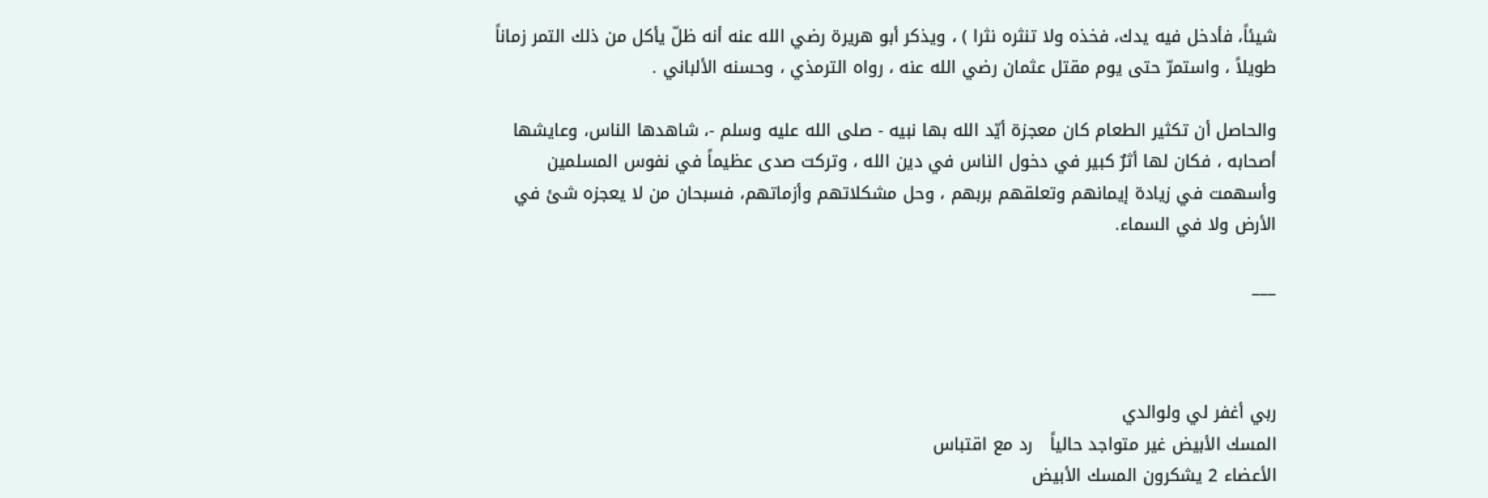شيئاً، فأدخل فيه يدك، فخذه ولا تنثره نثرا ) ، ويذكر أبو هريرة رضي الله عنه أنه ظلّ يأكل من ذلك التمر زماناً طويلاً ، واستمرّ حتى يوم مقتل عثمان رضي الله عنه ، رواه الترمذي ، وحسنه الألباني .

والحاصل أن تكثير الطعام كان معجزة أيّد الله بها نبيه - صلى الله عليه وسلم -، شاهدها الناس، وعايشها أصحابه ، فكان لها أثرٌ كبير في دخول الناس في دين الله ، وتركت صدى عظيماً في نفوس المسلمين وأسهمت في زيادة إيمانهم وتعلقهم بربهم ، وحل مشكلاتهم وأزماتهم، فسبحان من لا يعجزه شئ في الأرض ولا في السماء.

___



ربي أغفر لي ولوالدي
المسك الأبيض غير متواجد حالياً   رد مع اقتباس
الأعضاء 2 يشكرون المسك الأبيض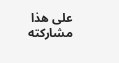على هذا مشاركته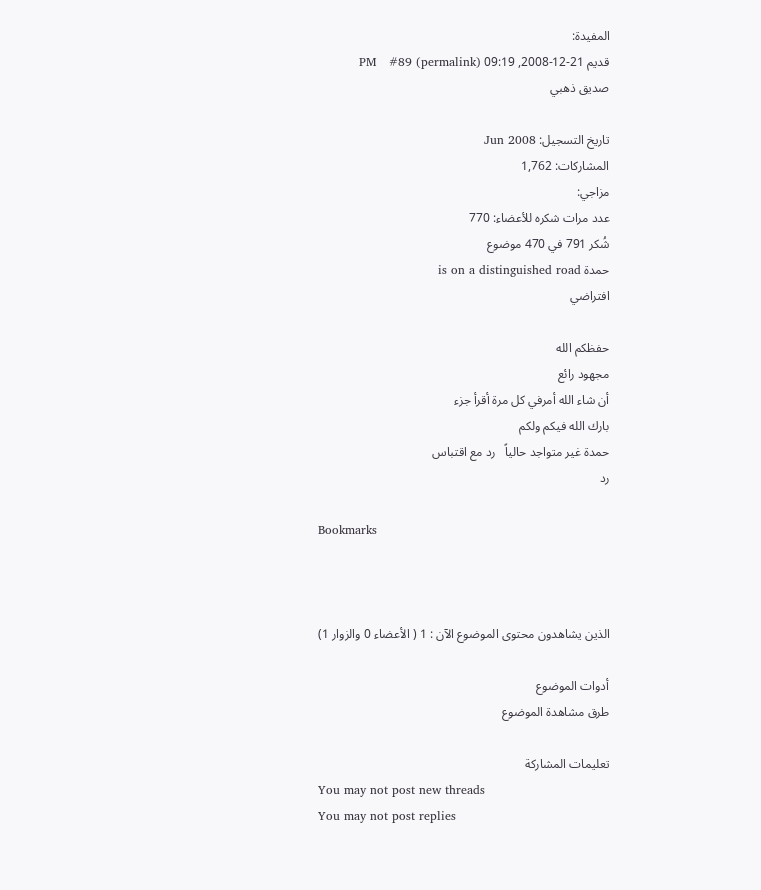المفيدة:
قديم 21-12-2008, 09:19 PM   #89 (permalink)
صديق ذهبي

تاريخ التسجيل: Jun 2008
المشاركات: 1,762
مزاجي:
عدد مرات شكره للأعضاء: 770
شُكر 791 في 470 موضوع
حمدة is on a distinguished road
افتراضي

حفظكم الله
مجهود رائع
أن شاء الله أمرفي كل مرة أقرأ جزء
بارك الله فيكم ولكم
حمدة غير متواجد حالياً   رد مع اقتباس
رد

Bookmarks



الذين يشاهدون محتوى الموضوع الآن : 1 ( الأعضاء 0 والزوار 1)

أدوات الموضوع
طرق مشاهدة الموضوع

تعليمات المشاركة
You may not post new threads
You may not post replies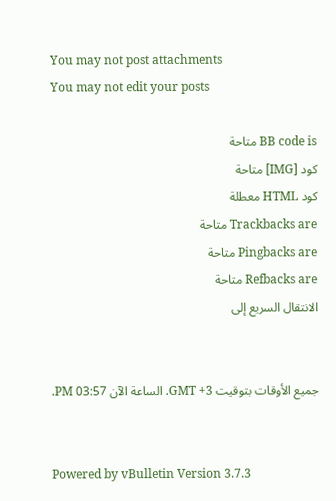You may not post attachments
You may not edit your posts

BB code is متاحة
كود [IMG] متاحة
كود HTML معطلة
Trackbacks are متاحة
Pingbacks are متاحة
Refbacks are متاحة
الانتقال السريع إلى


جميع الأوقات بتوقيت GMT +3. الساعة الآن 03:57 PM.


Powered by vBulletin Version 3.7.3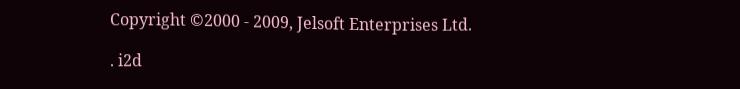Copyright ©2000 - 2009, Jelsoft Enterprises Ltd.

. i2d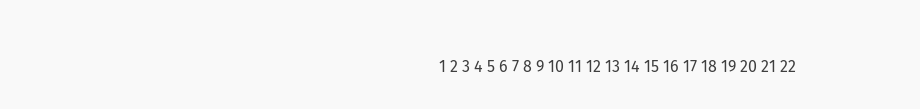1 2 3 4 5 6 7 8 9 10 11 12 13 14 15 16 17 18 19 20 21 22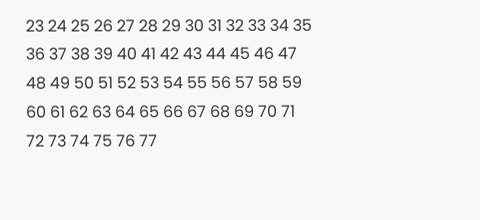23 24 25 26 27 28 29 30 31 32 33 34 35 36 37 38 39 40 41 42 43 44 45 46 47 48 49 50 51 52 53 54 55 56 57 58 59 60 61 62 63 64 65 66 67 68 69 70 71 72 73 74 75 76 77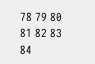78 79 80 81 82 83 84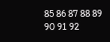85 86 87 88 89 90 91 92